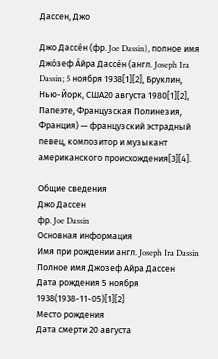Дассен, Джо

Джо Дассе́н (фр. Joe Dassin), полное имя Джо́зеф А́йра Дассе́н (англ. Joseph Ira Dassin; 5 ноября 1938[1][2], Бруклин, Нью-Йорк, США20 августа 1980[1][2], Папеэте, Французская Полинезия, Франция) — французский эстрадный певец, композитор и музыкант американского происхождения[3][4].

Общие сведения
Джо Дассен
фр. Joe Dassin
Основная информация
Имя при рождении англ. Joseph Ira Dassin
Полное имя Джозеф Айра Дассен
Дата рождения 5 ноября 1938(1938-11-05)[1][2]
Место рождения
Дата смерти 20 августа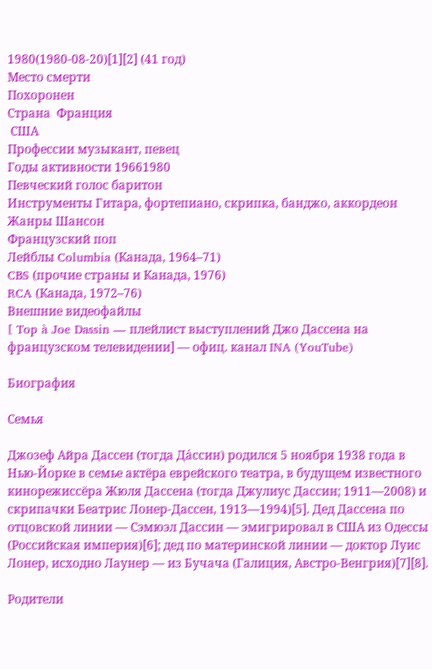1980(1980-08-20)[1][2] (41 год)
Место смерти
Похоронен
Страна  Франция
 США
Профессии музыкант, певец
Годы активности 19661980
Певческий голос баритон
Инструменты Гитара, фортепиано, скрипка, банджо, аккордеон
Жанры Шансон
Французский поп
Лейблы Columbia (Канада, 1964–71)
CBS (прочие страны и Канада, 1976)
RCA (Канада, 1972–76)
Внешние видеофайлы
[ Top à Joe Dassin — плейлист выступлений Джо Дассена на французском телевидении] — офиц. канал INA (YouTube)

Биография

Семья

Джозеф Айра Дассен (тогда Да́ссин) родился 5 ноября 1938 года в Нью-Йорке в семье актёра еврейского театра, в будущем известного кинорежиссёра Жюля Дассена (тогда Джулиус Дассин; 1911—2008) и скрипачки Беатрис Лонер-Дассен, 1913—1994)[5]. Дед Дассена по отцовской линии — Сэмюэл Дассин — эмигрировал в США из Одессы (Российская империя)[6]; дед по материнской линии — доктор Луис Лонер, исходно Лаунер — из Бучача (Галиция, Австро-Венгрия)[7][8].

Родители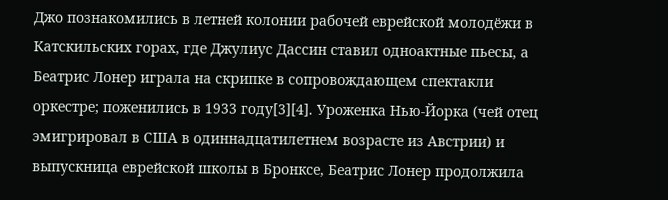Джо познакомились в летней колонии рабочей еврейской молодёжи в Катскильских горах, где Джулиус Дассин ставил одноактные пьесы, а Беатрис Лонер играла на скрипке в сопровождающем спектакли оркестре; поженились в 1933 году[3][4]. Уроженка Нью-Йорка (чей отец эмигрировал в США в одиннадцатилетнем возрасте из Австрии) и выпускница еврейской школы в Бронксе, Беатрис Лонер продолжила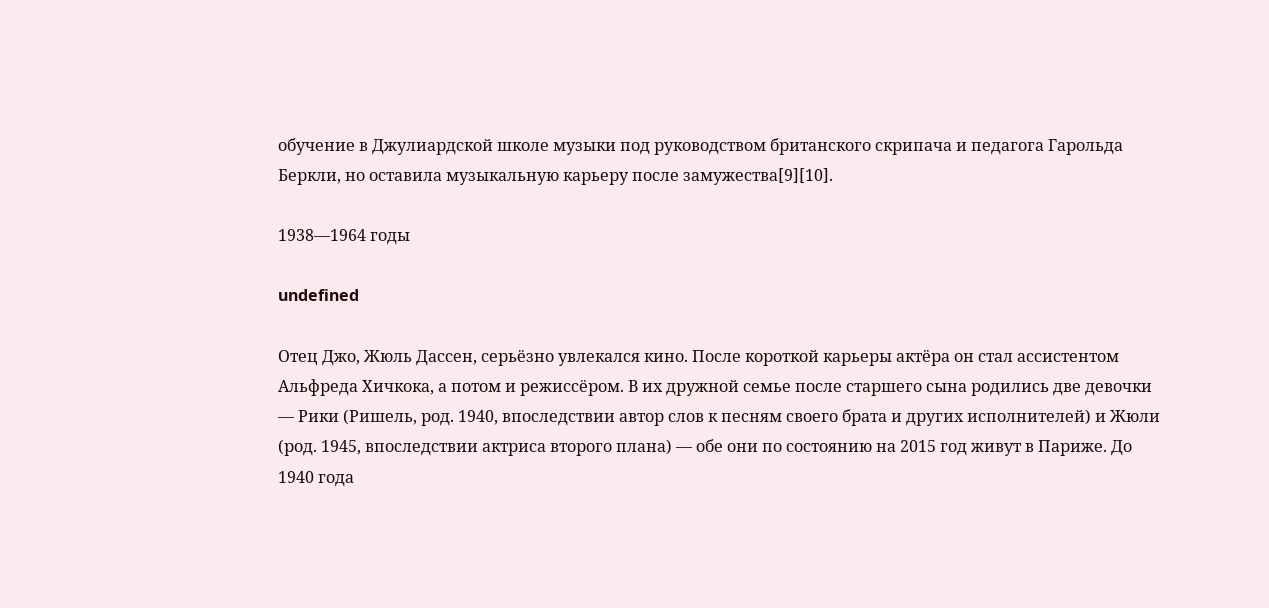обучение в Джулиардской школе музыки под руководством британского скрипача и педагога Гарольда Беркли, но оставила музыкальную карьеру после замужества[9][10].

1938—1964 годы

undefined

Отец Джо, Жюль Дассен, серьёзно увлекался кино. После короткой карьеры актёра он стал ассистентом Альфреда Хичкока, а потом и режиссёром. В их дружной семье после старшего сына родились две девочки — Рики (Ришель, род. 1940, впоследствии автор слов к песням своего брата и других исполнителей) и Жюли (род. 1945, впоследствии актриса второго плана) — обе они по состоянию на 2015 год живут в Париже. До 1940 года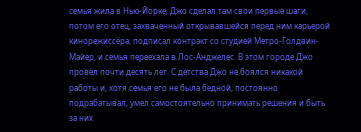семья жила в Нью-Йорке, Джо сделал там свои первые шаги, потом его отец, захваченный открывавшейся перед ним карьерой кинорежиссёра, подписал контракт со студией Метро-Голдвин-Майер, и семья переехала в Лос-Анджелес. В этом городе Джо провёл почти десять лет. С детства Джо не боялся никакой работы и, хотя семья его не была бедной, постоянно подрабатывал, умел самостоятельно принимать решения и быть за них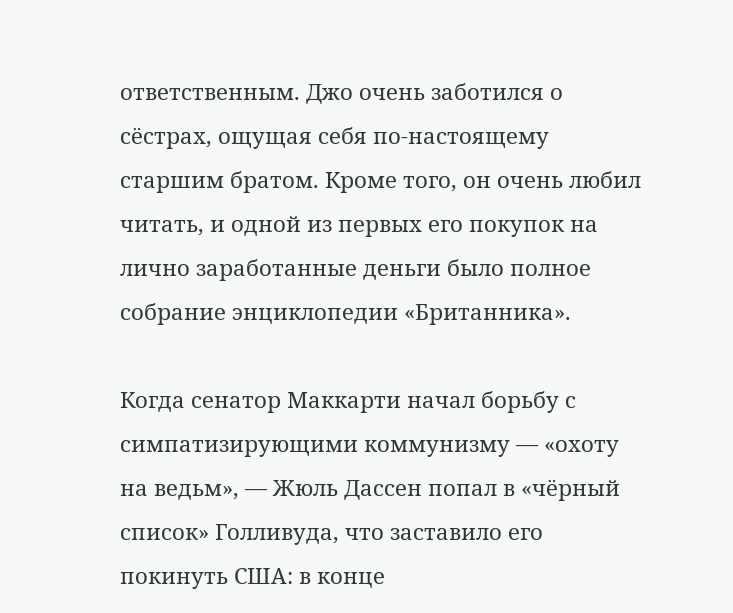ответственным. Джо очень заботился о сёстрах, ощущая себя по-настоящему старшим братом. Кроме того, он очень любил читать, и одной из первых его покупок на лично заработанные деньги было полное собрание энциклопедии «Британника».

Когда сенатор Маккарти начал борьбу с симпатизирующими коммунизму — «охоту на ведьм», — Жюль Дассен попал в «чёрный список» Голливуда, что заставило его покинуть США: в конце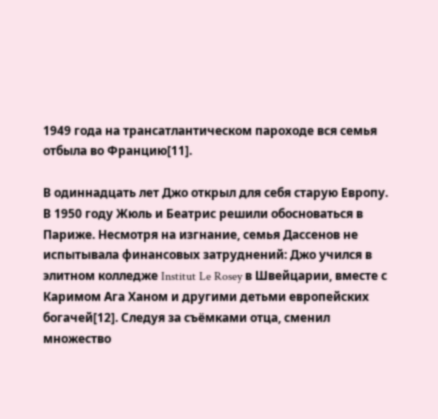1949 года на трансатлантическом пароходе вся семья отбыла во Францию[11].

В одиннадцать лет Джо открыл для себя старую Европу. В 1950 году Жюль и Беатрис решили обосноваться в Париже. Несмотря на изгнание, семья Дассенов не испытывала финансовых затруднений: Джо учился в элитном колледже Institut Le Rosey в Швейцарии, вместе с Каримом Ага Ханом и другими детьми европейских богачей[12]. Следуя за съёмками отца, сменил множество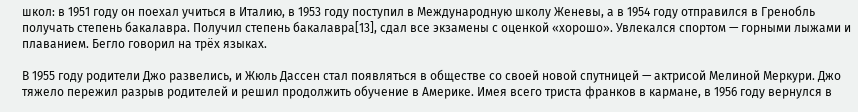школ: в 1951 году он поехал учиться в Италию, в 1953 году поступил в Международную школу Женевы, а в 1954 году отправился в Гренобль получать степень бакалавра. Получил степень бакалавра[13], сдал все экзамены с оценкой «хорошо». Увлекался спортом — горными лыжами и плаванием. Бегло говорил на трёх языках.

В 1955 году родители Джо развелись, и Жюль Дассен стал появляться в обществе со своей новой спутницей — актрисой Мелиной Меркури. Джо тяжело пережил разрыв родителей и решил продолжить обучение в Америке. Имея всего триста франков в кармане, в 1956 году вернулся в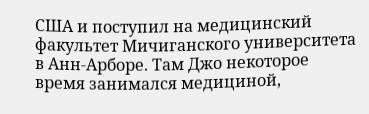США и поступил на медицинский факультет Мичиганского университета в Анн-Арборе. Там Джо некоторое время занимался медициной,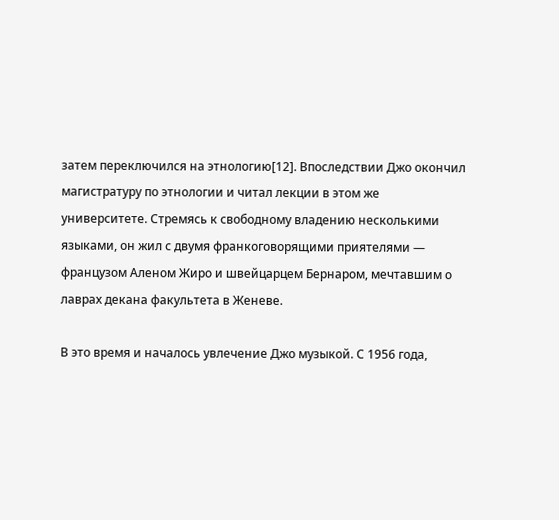затем переключился на этнологию[12]. Впоследствии Джо окончил магистратуру по этнологии и читал лекции в этом же университете. Стремясь к свободному владению несколькими языками, он жил с двумя франкоговорящими приятелями — французом Аленом Жиро и швейцарцем Бернаром, мечтавшим о лаврах декана факультета в Женеве.

В это время и началось увлечение Джо музыкой. С 1956 года,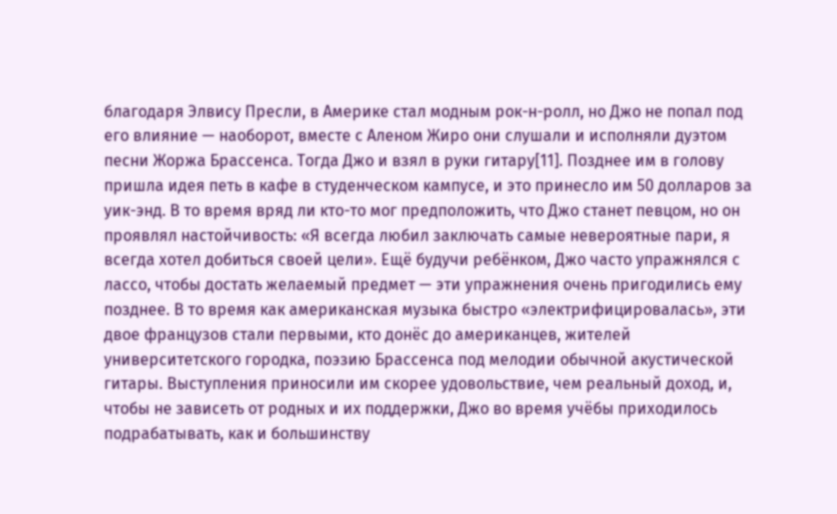благодаря Элвису Пресли, в Америке стал модным рок-н-ролл, но Джо не попал под его влияние — наоборот, вместе с Аленом Жиро они слушали и исполняли дуэтом песни Жоржа Брассенса. Тогда Джо и взял в руки гитару[11]. Позднее им в голову пришла идея петь в кафе в студенческом кампусе, и это принесло им 50 долларов за уик-энд. В то время вряд ли кто-то мог предположить, что Джо станет певцом, но он проявлял настойчивость: «Я всегда любил заключать самые невероятные пари, я всегда хотел добиться своей цели». Ещё будучи ребёнком, Джо часто упражнялся с лассо, чтобы достать желаемый предмет — эти упражнения очень пригодились ему позднее. В то время как американская музыка быстро «электрифицировалась», эти двое французов стали первыми, кто донёс до американцев, жителей университетского городка, поэзию Брассенса под мелодии обычной акустической гитары. Выступления приносили им скорее удовольствие, чем реальный доход, и, чтобы не зависеть от родных и их поддержки, Джо во время учёбы приходилось подрабатывать, как и большинству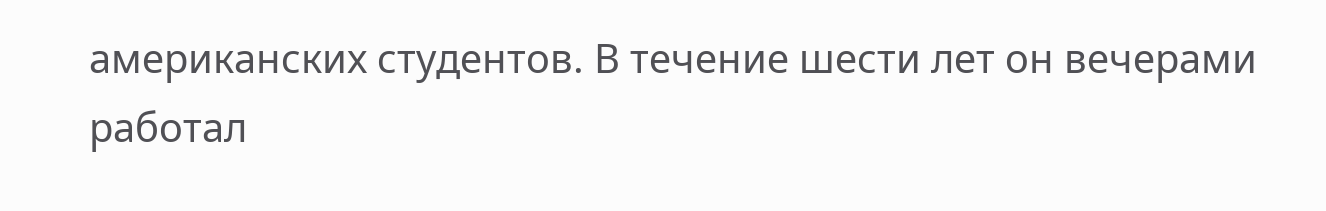американских студентов. В течение шести лет он вечерами работал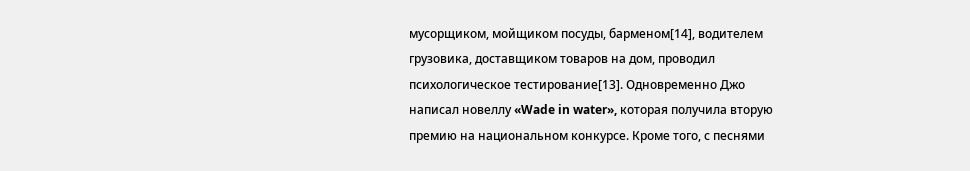мусорщиком, мойщиком посуды, барменом[14], водителем грузовика, доставщиком товаров на дом, проводил психологическое тестирование[13]. Одновременно Джо написал новеллу «Wade in water», которая получила вторую премию на национальном конкурсе. Кроме того, с песнями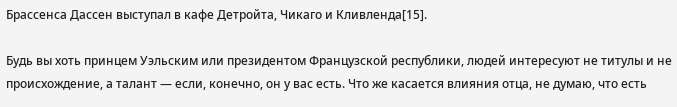Брассенса Дассен выступал в кафе Детройта, Чикаго и Кливленда[15].

Будь вы хоть принцем Уэльским или президентом Французской республики, людей интересуют не титулы и не происхождение, а талант — если, конечно, он у вас есть. Что же касается влияния отца, не думаю, что есть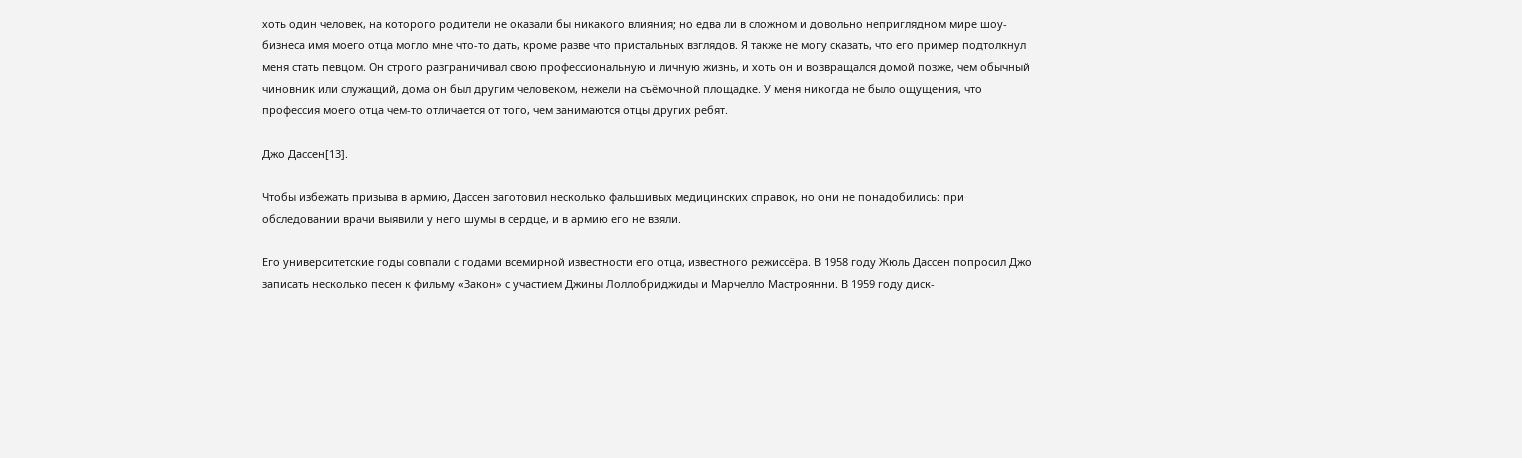хоть один человек, на которого родители не оказали бы никакого влияния; но едва ли в сложном и довольно неприглядном мире шоу-бизнеса имя моего отца могло мне что-то дать, кроме разве что пристальных взглядов. Я также не могу сказать, что его пример подтолкнул меня стать певцом. Он строго разграничивал свою профессиональную и личную жизнь, и хоть он и возвращался домой позже, чем обычный чиновник или служащий, дома он был другим человеком, нежели на съёмочной площадке. У меня никогда не было ощущения, что профессия моего отца чем-то отличается от того, чем занимаются отцы других ребят.

Джо Дассен[13].

Чтобы избежать призыва в армию, Дассен заготовил несколько фальшивых медицинских справок, но они не понадобились: при обследовании врачи выявили у него шумы в сердце, и в армию его не взяли.

Его университетские годы совпали с годами всемирной известности его отца, известного режиссёра. В 1958 году Жюль Дассен попросил Джо записать несколько песен к фильму «Закон» с участием Джины Лоллобриджиды и Марчелло Мастроянни. В 1959 году диск-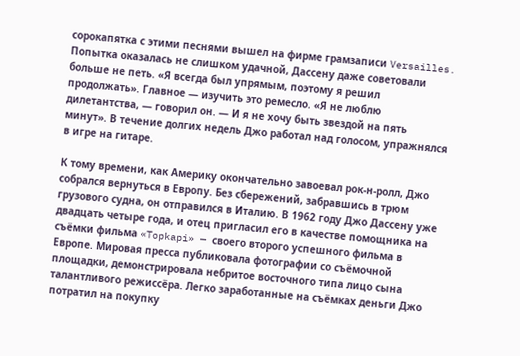сорокапятка с этими песнями вышел на фирме грамзаписи Versailles. Попытка оказалась не слишком удачной, Дассену даже советовали больше не петь. «Я всегда был упрямым, поэтому я решил продолжать». Главное — изучить это ремесло. «Я не люблю дилетантства, — говорил он. — И я не хочу быть звездой на пять минут». В течение долгих недель Джо работал над голосом, упражнялся в игре на гитаре.

К тому времени, как Америку окончательно завоевал рок-н-ролл, Джо собрался вернуться в Европу. Без сбережений, забравшись в трюм грузового судна, он отправился в Италию. В 1962 году Джо Дассену уже двадцать четыре года, и отец пригласил его в качестве помощника на съёмки фильма «Topkapi» — своего второго успешного фильма в Европе. Мировая пресса публиковала фотографии со съёмочной площадки, демонстрировала небритое восточного типа лицо сына талантливого режиссёра. Легко заработанные на съёмках деньги Джо потратил на покупку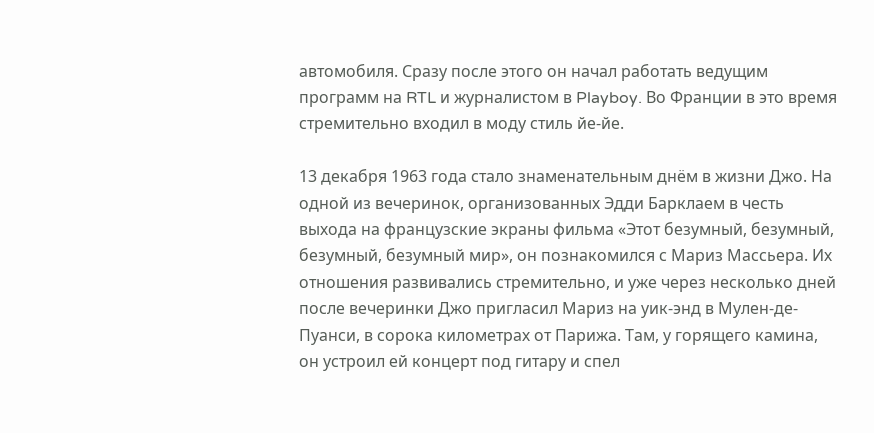автомобиля. Сразу после этого он начал работать ведущим программ на RTL и журналистом в Playboy. Во Франции в это время стремительно входил в моду стиль йе-йе.

13 декабря 1963 года стало знаменательным днём в жизни Джо. На одной из вечеринок, организованных Эдди Барклаем в честь выхода на французские экраны фильма «Этот безумный, безумный, безумный, безумный мир», он познакомился с Мариз Массьера. Их отношения развивались стремительно, и уже через несколько дней после вечеринки Джо пригласил Мариз на уик-энд в Мулен-де-Пуанси, в сорока километрах от Парижа. Там, у горящего камина, он устроил ей концерт под гитару и спел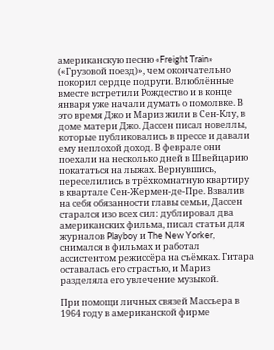американскую песню «Freight Train» («Грузовой поезд)», чем окончательно покорил сердце подруги. Влюблённые вместе встретили Рождество и в конце января уже начали думать о помолвке. В это время Джо и Мариз жили в Сен-Клу, в доме матери Джо. Дассен писал новеллы, которые публиковались в прессе и давали ему неплохой доход. В феврале они поехали на несколько дней в Швейцарию покататься на лыжах. Вернувшись, переселились в трёхкомнатную квартиру в квартале Сен-Жермен-де-Пре. Взвалив на себя обязанности главы семьи, Дассен старался изо всех сил: дублировал два американских фильма, писал статьи для журналов Playboy и The New Yorker, снимался в фильмах и работал ассистентом режиссёра на съёмках. Гитара оставалась его страстью, и Мариз разделяла его увлечение музыкой.

При помощи личных связей Массьера в 1964 году в американской фирме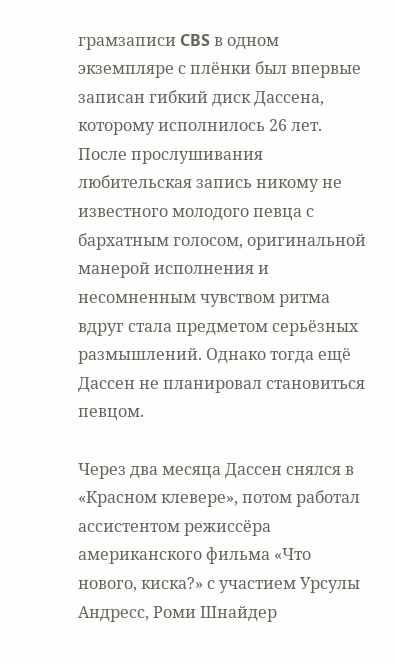грамзаписи CBS в одном экземпляре с плёнки был впервые записан гибкий диск Дассена, которому исполнилось 26 лет. После прослушивания любительская запись никому не известного молодого певца с бархатным голосом, оригинальной манерой исполнения и несомненным чувством ритма вдруг стала предметом серьёзных размышлений. Однако тогда ещё Дассен не планировал становиться певцом.

Через два месяца Дассен снялся в «Красном клевере», потом работал ассистентом режиссёра американского фильма «Что нового, киска?» с участием Урсулы Андресс, Роми Шнайдер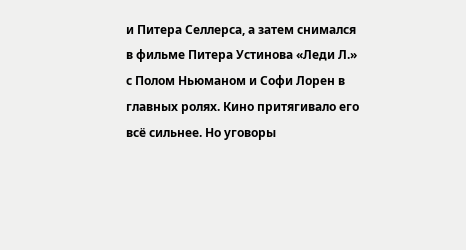и Питера Селлерса, а затем снимался в фильме Питера Устинова «Леди Л.» с Полом Ньюманом и Софи Лорен в главных ролях. Кино притягивало его всё сильнее. Но уговоры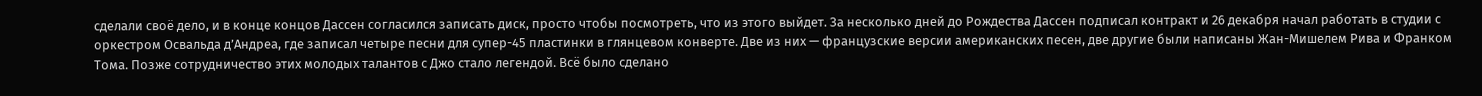сделали своё дело, и в конце концов Дассен согласился записать диск, просто чтобы посмотреть, что из этого выйдет. За несколько дней до Рождества Дассен подписал контракт и 26 декабря начал работать в студии с оркестром Освальда д’Андреа, где записал четыре песни для супер-45 пластинки в глянцевом конверте. Две из них — французские версии американских песен, две другие были написаны Жан-Мишелем Рива и Франком Тома. Позже сотрудничество этих молодых талантов с Джо стало легендой. Всё было сделано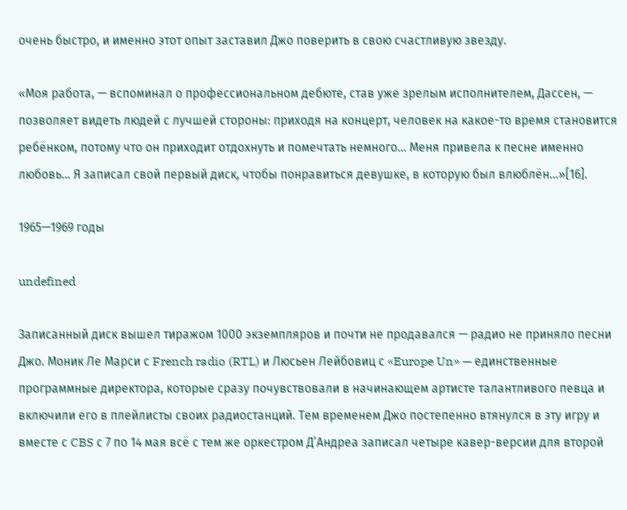очень быстро, и именно этот опыт заставил Джо поверить в свою счастливую звезду.

«Моя работа, — вспоминал о профессиональном дебюте, став уже зрелым исполнителем, Дассен, — позволяет видеть людей с лучшей стороны: приходя на концерт, человек на какое-то время становится ребёнком, потому что он приходит отдохнуть и помечтать немного… Меня привела к песне именно любовь… Я записал свой первый диск, чтобы понравиться девушке, в которую был влюблён…»[16].

1965—1969 годы

undefined

Записанный диск вышел тиражом 1000 экземпляров и почти не продавался — радио не приняло песни Джо. Моник Ле Марси с French radio (RTL) и Люсьен Лейбовиц с «Europe Un» — единственные программные директора, которые сразу почувствовали в начинающем артисте талантливого певца и включили его в плейлисты своих радиостанций. Тем временем Джо постепенно втянулся в эту игру и вместе с CBS с 7 по 14 мая всё с тем же оркестром Д’Андреа записал четыре кавер-версии для второй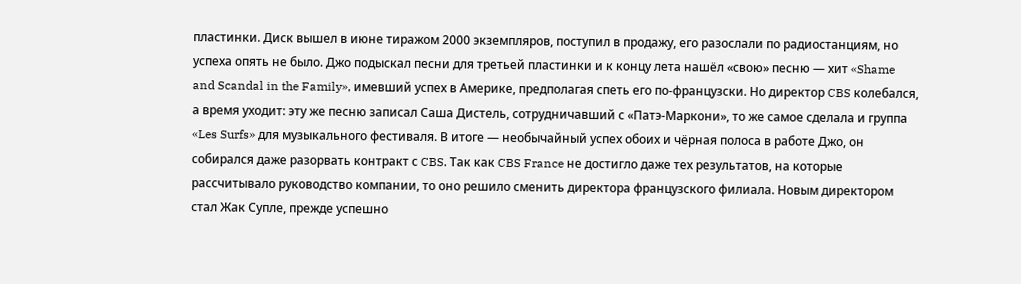пластинки. Диск вышел в июне тиражом 2000 экземпляров, поступил в продажу, его разослали по радиостанциям, но успеха опять не было. Джо подыскал песни для третьей пластинки и к концу лета нашёл «свою» песню — хит «Shame and Scandal in the Family», имевший успех в Америке, предполагая спеть его по-французски. Но директор CBS колебался, а время уходит: эту же песню записал Саша Дистель, сотрудничавший с «Патэ-Маркони», то же самое сделала и группа «Les Surfs» для музыкального фестиваля. В итоге — необычайный успех обоих и чёрная полоса в работе Джо, он собирался даже разорвать контракт с CBS. Так как CBS France не достигло даже тех результатов, на которые рассчитывало руководство компании, то оно решило сменить директора французского филиала. Новым директором стал Жак Супле, прежде успешно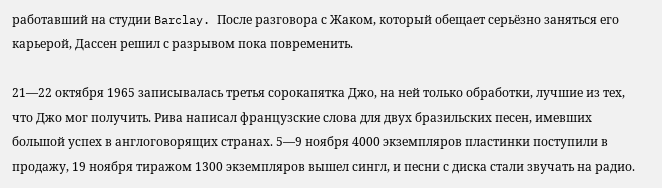работавший на студии Barclay. После разговора с Жаком, который обещает серьёзно заняться его карьерой, Дассен решил с разрывом пока повременить.

21—22 октября 1965 записывалась третья сорокапятка Джо, на ней только обработки, лучшие из тех, что Джо мог получить. Рива написал французские слова для двух бразильских песен, имевших большой успех в англоговорящих странах. 5—9 ноября 4000 экземпляров пластинки поступили в продажу, 19 ноября тиражом 1300 экземпляров вышел сингл, и песни с диска стали звучать на радио.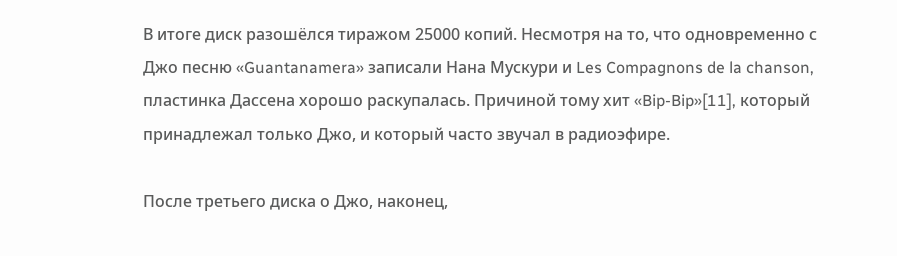В итоге диск разошёлся тиражом 25000 копий. Несмотря на то, что одновременно с Джо песню «Guantanamera» записали Нана Мускури и Les Compagnons de la chanson, пластинка Дассена хорошо раскупалась. Причиной тому хит «Bip-Bip»[11], который принадлежал только Джо, и который часто звучал в радиоэфире.

После третьего диска о Джо, наконец,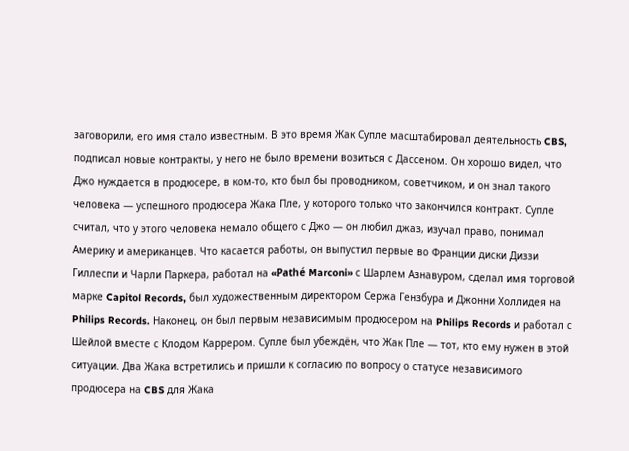заговорили, его имя стало известным. В это время Жак Супле масштабировал деятельность CBS, подписал новые контракты, у него не было времени возиться с Дассеном. Он хорошо видел, что Джо нуждается в продюсере, в ком-то, кто был бы проводником, советчиком, и он знал такого человека — успешного продюсера Жака Пле, у которого только что закончился контракт. Супле считал, что у этого человека немало общего с Джо — он любил джаз, изучал право, понимал Америку и американцев. Что касается работы, он выпустил первые во Франции диски Диззи Гиллеспи и Чарли Паркера, работал на «Pathé Marconi» с Шарлем Азнавуром, сделал имя торговой марке Capitol Records, был художественным директором Сержа Гензбура и Джонни Холлидея на Philips Records. Наконец, он был первым независимым продюсером на Philips Records и работал с Шейлой вместе с Клодом Каррером. Супле был убеждён, что Жак Пле — тот, кто ему нужен в этой ситуации. Два Жака встретились и пришли к согласию по вопросу о статусе независимого продюсера на CBS для Жака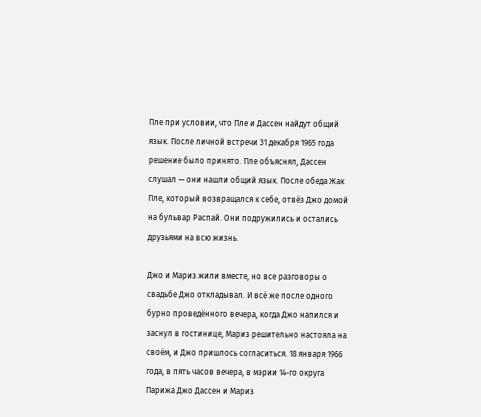Пле при условии, что Пле и Дассен найдут общий язык. После личной встречи 31 декабря 1965 года решение было принято. Пле объяснял, Дассен слушал — они нашли общий язык. После обеда Жак Пле, который возвращался к себе, отвёз Джо домой на бульвар Распай. Они подружились и остались друзьями на всю жизнь.

Джо и Мариз жили вместе, но все разговоры о свадьбе Джо откладывал. И всё же после одного бурно проведённого вечера, когда Джо напился и заснул в гостинице, Мариз решительно настояла на своём, и Джо пришлось согласиться. 18 января 1966 года, в пять часов вечера, в мэрии 14-го округа Парижа Джо Дассен и Мариз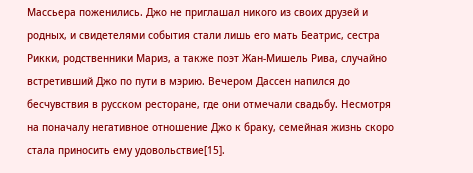Массьера поженились. Джо не приглашал никого из своих друзей и родных, и свидетелями события стали лишь его мать Беатрис, сестра Рикки, родственники Мариз, а также поэт Жан-Мишель Рива, случайно встретивший Джо по пути в мэрию. Вечером Дассен напился до бесчувствия в русском ресторане, где они отмечали свадьбу. Несмотря на поначалу негативное отношение Джо к браку, семейная жизнь скоро стала приносить ему удовольствие[15].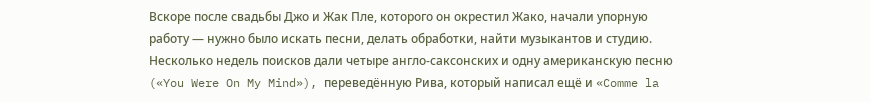Вскоре после свадьбы Джо и Жак Пле, которого он окрестил Жако, начали упорную работу — нужно было искать песни, делать обработки, найти музыкантов и студию. Несколько недель поисков дали четыре англо-саксонских и одну американскую песню («You Were On My Mind»), переведённую Рива, который написал ещё и «Comme la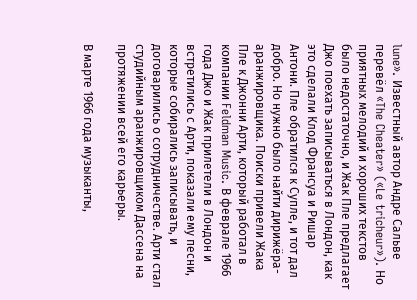lune». Известный автор Андре Сальве перевёл «The Cheater» («Le tricheur»). Но приятных мелодий и хороших текстов было недостаточно, и Жак Пле предлагает Джо поехать записываться в Лондон, как это сделали Клод Франсуа и Ришар Антони. Пле обратился к Супле, и тот дал добро. Но нужно было найти дирижёра-аранжировщика. Поиски привели Жака Пле к Джонни Арти, который работал в компании Feldman Music. В феврале 1966 года Джо и Жак прилетели в Лондон и встретились с Арти, показали ему песни, которые собирались записывать, и договарились о сотрудничестве. Арти стал студийным аранжировщиком Дассена на протяжении всей его карьеры.

В марте 1966 года музыканты,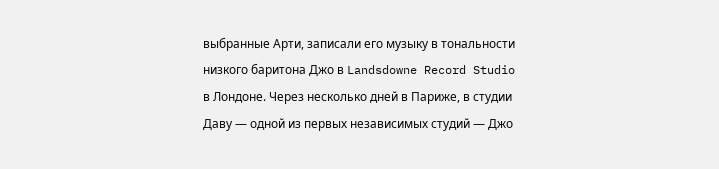выбранные Арти, записали его музыку в тональности низкого баритона Джо в Landsdowne Record Studio в Лондоне. Через несколько дней в Париже, в студии Даву — одной из первых независимых студий — Джо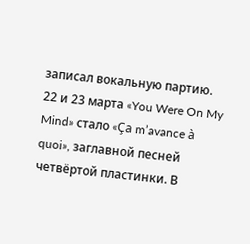записал вокальную партию. 22 и 23 марта «You Were On My Mind» стало «Ça m’avance à quoi», заглавной песней четвёртой пластинки. В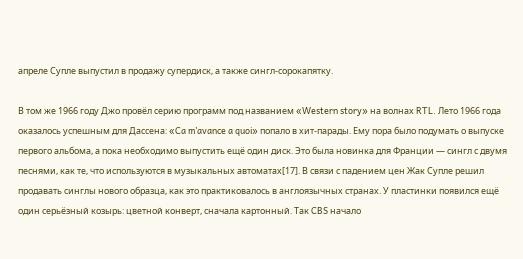апреле Супле выпустил в продажу супердиск, а также сингл-сорокапятку.

В том же 1966 году Джо провёл серию программ под названием «Western story» на волнах RTL. Лето 1966 года оказалось успешным для Дассена: «Ca m’avance a quoi» попало в хит-парады. Ему пора было подумать о выпуске первого альбома, а пока необходимо выпустить ещё один диск. Это была новинка для Франции — сингл с двумя песнями, как те, что используются в музыкальных автоматах[17]. В связи с падением цен Жак Супле решил продавать синглы нового образца, как это практиковалось в англоязычных странах. У пластинки появился ещё один серьёзный козырь: цветной конверт, сначала картонный. Так CBS начало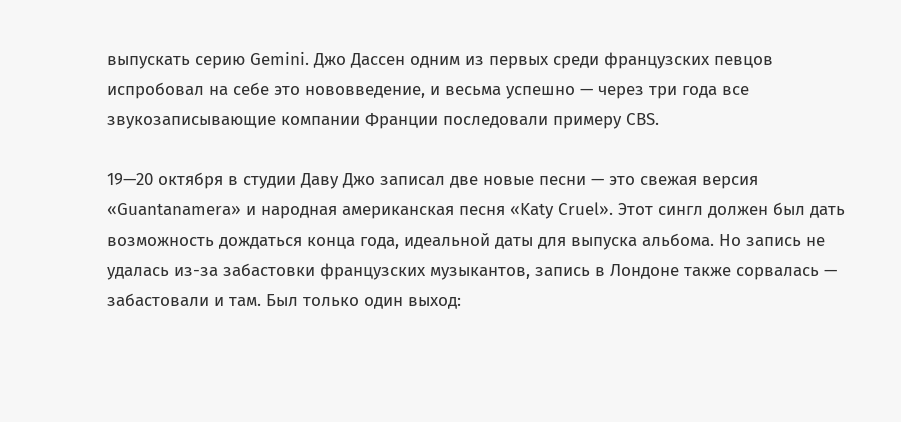выпускать серию Gemini. Джо Дассен одним из первых среди французских певцов испробовал на себе это нововведение, и весьма успешно — через три года все звукозаписывающие компании Франции последовали примеру CBS.

19—20 октября в студии Даву Джо записал две новые песни — это свежая версия «Guantanamera» и народная американская песня «Katy Cruel». Этот сингл должен был дать возможность дождаться конца года, идеальной даты для выпуска альбома. Но запись не удалась из-за забастовки французских музыкантов, запись в Лондоне также сорвалась — забастовали и там. Был только один выход: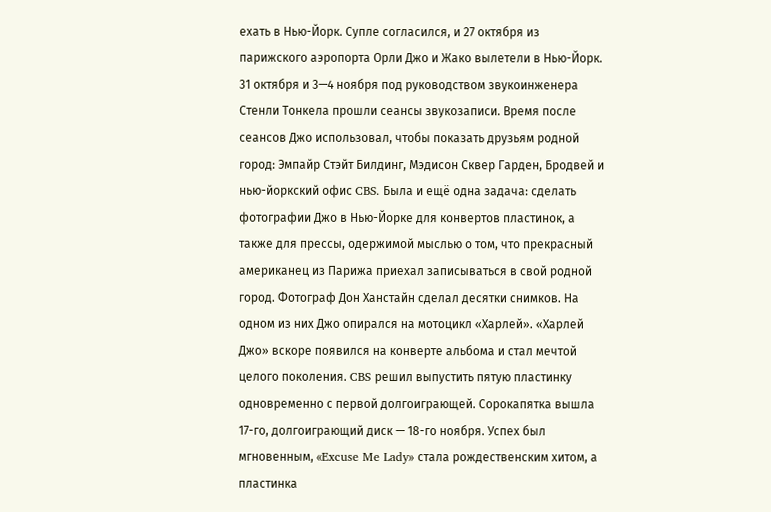ехать в Нью-Йорк. Супле согласился, и 27 октября из парижского аэропорта Орли Джо и Жако вылетели в Нью-Йорк. 31 октября и 3—4 ноября под руководством звукоинженера Стенли Тонкела прошли сеансы звукозаписи. Время после сеансов Джо использовал, чтобы показать друзьям родной город: Эмпайр Стэйт Билдинг, Мэдисон Сквер Гарден, Бродвей и нью-йоркский офис CBS. Была и ещё одна задача: сделать фотографии Джо в Нью-Йорке для конвертов пластинок, а также для прессы, одержимой мыслью о том, что прекрасный американец из Парижа приехал записываться в свой родной город. Фотограф Дон Ханстайн сделал десятки снимков. На одном из них Джо опирался на мотоцикл «Харлей». «Харлей Джо» вскоре появился на конверте альбома и стал мечтой целого поколения. CBS решил выпустить пятую пластинку одновременно с первой долгоиграющей. Сорокапятка вышла 17-го, долгоиграющий диск — 18-го ноября. Успех был мгновенным, «Excuse Me Lady» стала рождественским хитом, а пластинка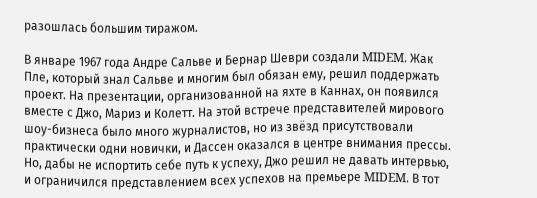разошлась большим тиражом.

В январе 1967 года Андре Сальве и Бернар Шеври создали MIDEM. Жак Пле, который знал Сальве и многим был обязан ему, решил поддержать проект. На презентации, организованной на яхте в Каннах, он появился вместе с Джо, Мариз и Колетт. На этой встрече представителей мирового шоу-бизнеса было много журналистов, но из звёзд присутствовали практически одни новички, и Дассен оказался в центре внимания прессы. Но, дабы не испортить себе путь к успеху, Джо решил не давать интервью, и ограничился представлением всех успехов на премьере MIDEM. В тот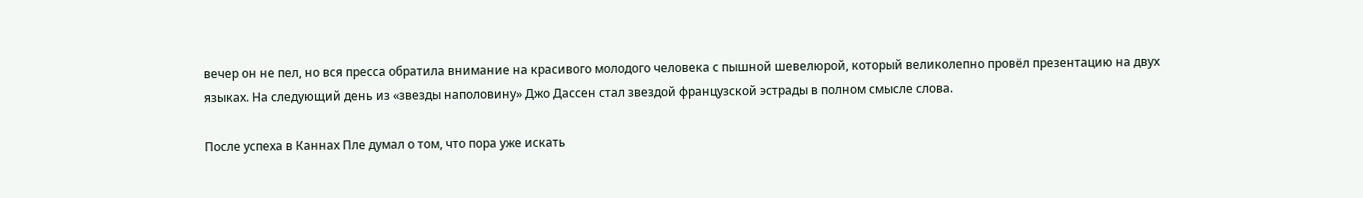вечер он не пел, но вся пресса обратила внимание на красивого молодого человека с пышной шевелюрой, который великолепно провёл презентацию на двух языках. На следующий день из «звезды наполовину» Джо Дассен стал звездой французской эстрады в полном смысле слова.

После успеха в Каннах Пле думал о том, что пора уже искать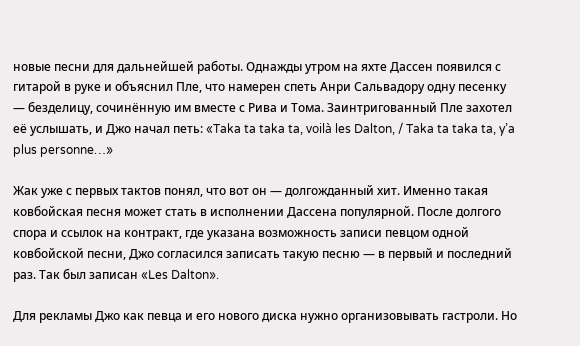новые песни для дальнейшей работы. Однажды утром на яхте Дассен появился с гитарой в руке и объяснил Пле, что намерен спеть Анри Сальвадору одну песенку — безделицу, сочинённую им вместе с Рива и Тома. Заинтригованный Пле захотел её услышать, и Джо начал петь: «Taka ta taka ta, voilà les Dalton, / Taka ta taka ta, y’a plus personne…»

Жак уже с первых тактов понял, что вот он — долгожданный хит. Именно такая ковбойская песня может стать в исполнении Дассена популярной. После долгого спора и ссылок на контракт, где указана возможность записи певцом одной ковбойской песни, Джо согласился записать такую песню — в первый и последний раз. Так был записан «Les Dalton».

Для рекламы Джо как певца и его нового диска нужно организовывать гастроли. Но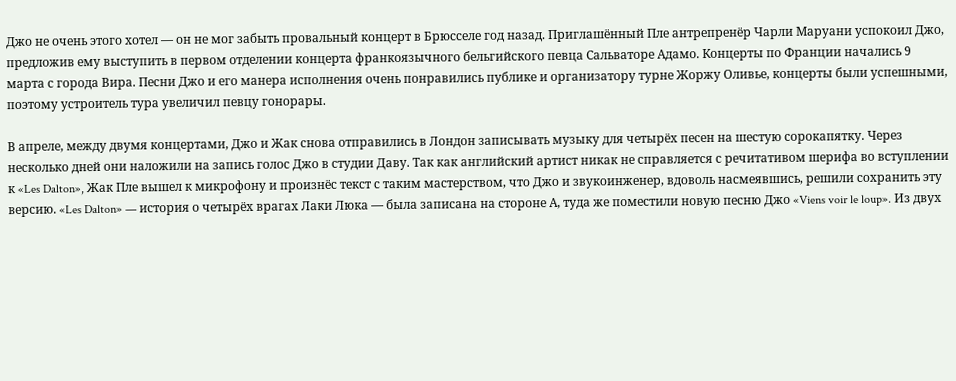Джо не очень этого хотел — он не мог забыть провальный концерт в Брюсселе год назад. Приглашённый Пле антрепренёр Чарли Маруани успокоил Джо, предложив ему выступить в первом отделении концерта франкоязычного бельгийского певца Сальваторе Адамо. Концерты по Франции начались 9 марта с города Вира. Песни Джо и его манера исполнения очень понравились публике и организатору турне Жоржу Оливье, концерты были успешными, поэтому устроитель тура увеличил певцу гонорары.

В апреле, между двумя концертами, Джо и Жак снова отправились в Лондон записывать музыку для четырёх песен на шестую сорокапятку. Через несколько дней они наложили на запись голос Джо в студии Даву. Так как английский артист никак не справляется с речитативом шерифа во вступлении к «Les Dalton», Жак Пле вышел к микрофону и произнёс текст с таким мастерством, что Джо и звукоинженер, вдоволь насмеявшись, решили сохранить эту версию. «Les Dalton» — история о четырёх врагах Лаки Люка — была записана на стороне А, туда же поместили новую песню Джо «Viens voir le loup». Из двух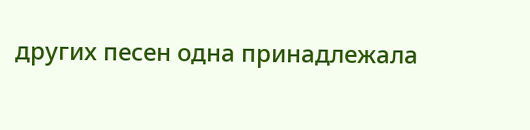других песен одна принадлежала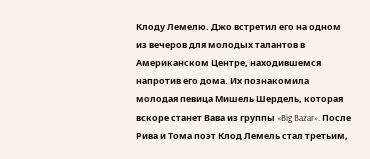Клоду Лемелю. Джо встретил его на одном из вечеров для молодых талантов в Американском Центре, находившемся напротив его дома. Их познакомила молодая певица Мишель Шердель, которая вскоре станет Вава из группы «Big Bazar». После Рива и Тома поэт Клод Лемель стал третьим,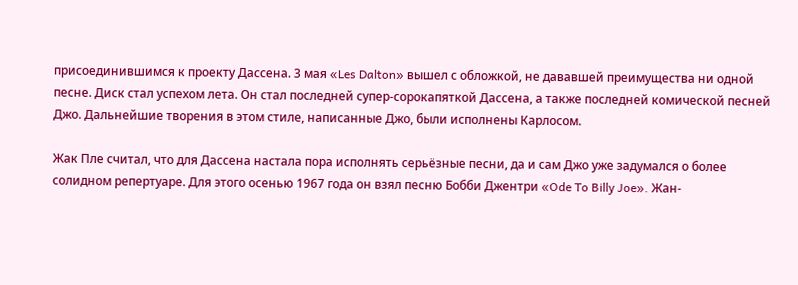присоединившимся к проекту Дассена. 3 мая «Les Dalton» вышел с обложкой, не дававшей преимущества ни одной песне. Диск стал успехом лета. Он стал последней супер-сорокапяткой Дассена, а также последней комической песней Джо. Дальнейшие творения в этом стиле, написанные Джо, были исполнены Карлосом.

Жак Пле считал, что для Дассена настала пора исполнять серьёзные песни, да и сам Джо уже задумался о более солидном репертуаре. Для этого осенью 1967 года он взял песню Бобби Джентри «Ode To Billy Joe». Жан-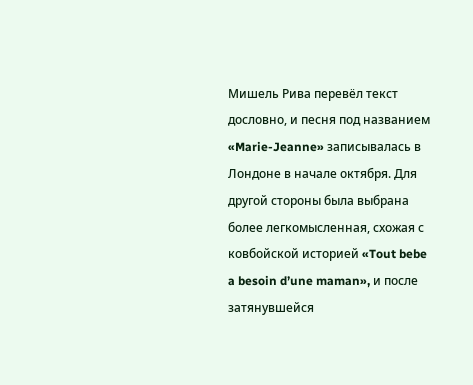Мишель Рива перевёл текст дословно, и песня под названием «Marie-Jeanne» записывалась в Лондоне в начале октября. Для другой стороны была выбрана более легкомысленная, схожая с ковбойской историей «Tout bebe a besoin d’une maman», и после затянувшейся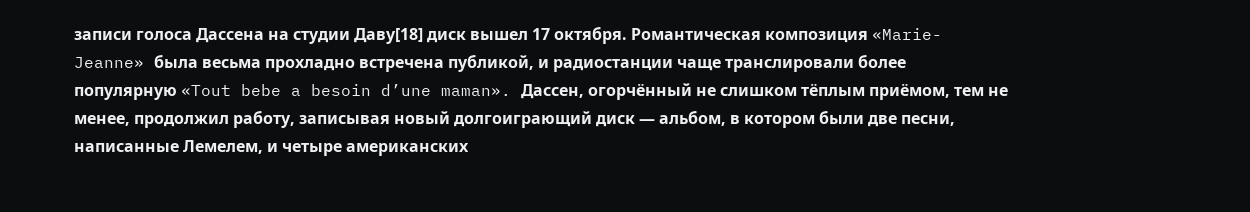записи голоса Дассена на студии Даву[18] диск вышел 17 октября. Романтическая композиция «Marie-Jeanne» была весьма прохладно встречена публикой, и радиостанции чаще транслировали более популярную «Tout bebe a besoin d’une maman». Дассен, огорчённый не слишком тёплым приёмом, тем не менее, продолжил работу, записывая новый долгоиграющий диск — альбом, в котором были две песни, написанные Лемелем, и четыре американских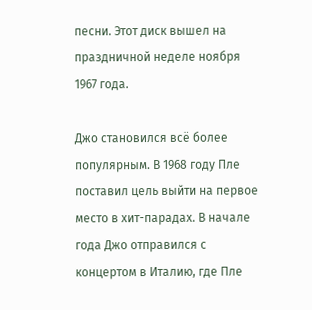песни. Этот диск вышел на праздничной неделе ноября 1967 года.

Джо становился всё более популярным. В 1968 году Пле поставил цель выйти на первое место в хит-парадах. В начале года Джо отправился с концертом в Италию, где Пле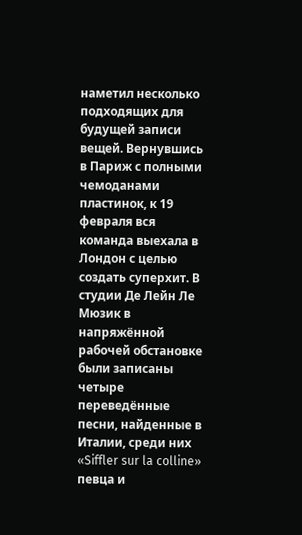наметил несколько подходящих для будущей записи вещей. Вернувшись в Париж с полными чемоданами пластинок, к 19 февраля вся команда выехала в Лондон с целью создать суперхит. В студии Де Лейн Ле Мюзик в напряжённой рабочей обстановке были записаны четыре переведённые песни, найденные в Италии, среди них «Siffler sur la colline» певца и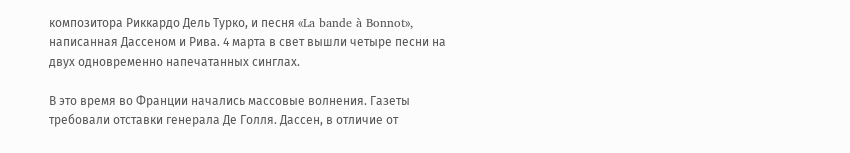композитора Риккардо Дель Турко, и песня «La bande à Bonnot», написанная Дассеном и Рива. 4 марта в свет вышли четыре песни на двух одновременно напечатанных синглах.

В это время во Франции начались массовые волнения. Газеты требовали отставки генерала Де Голля. Дассен, в отличие от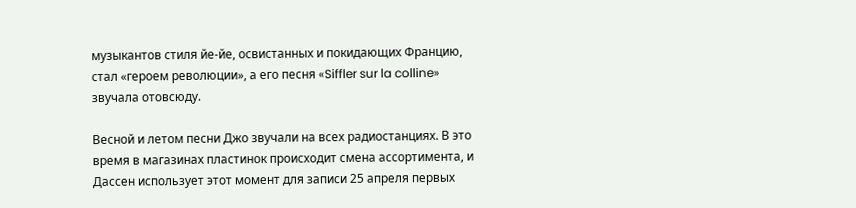музыкантов стиля йе-йе, освистанных и покидающих Францию, стал «героем революции», а его песня «Siffler sur la colline» звучала отовсюду.

Весной и летом песни Джо звучали на всех радиостанциях. В это время в магазинах пластинок происходит смена ассортимента, и Дассен использует этот момент для записи 25 апреля первых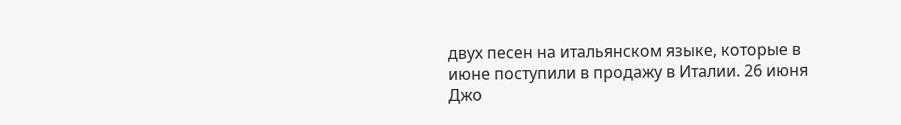двух песен на итальянском языке, которые в июне поступили в продажу в Италии. 26 июня Джо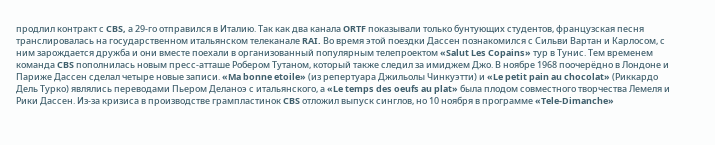продлил контракт с CBS, а 29-го отправился в Италию. Так как два канала ORTF показывали только бунтующих студентов, французская песня транслировалась на государственном итальянском телеканале RAI. Во время этой поездки Дассен познакомился с Сильви Вартан и Карлосом, с ним зарождается дружба и они вместе поехали в организованный популярным телепроектом «Salut Les Copains» тур в Тунис. Тем временем команда CBS пополнилась новым пресс-атташе Робером Тутаном, который также следил за имиджем Джо. В ноябре 1968 поочерёдно в Лондоне и Париже Дассен сделал четыре новые записи. «Ma bonne etoile» (из репертуара Джильолы Чинкуэтти) и «Le petit pain au chocolat» (Риккардо Дель Турко) являлись переводами Пьером Деланоэ с итальянского, а «Le temps des oeufs au plat» была плодом совместного творчества Лемеля и Рики Дассен. Из-за кризиса в производстве грампластинок CBS отложил выпуск синглов, но 10 ноября в программе «Tele-Dimanche»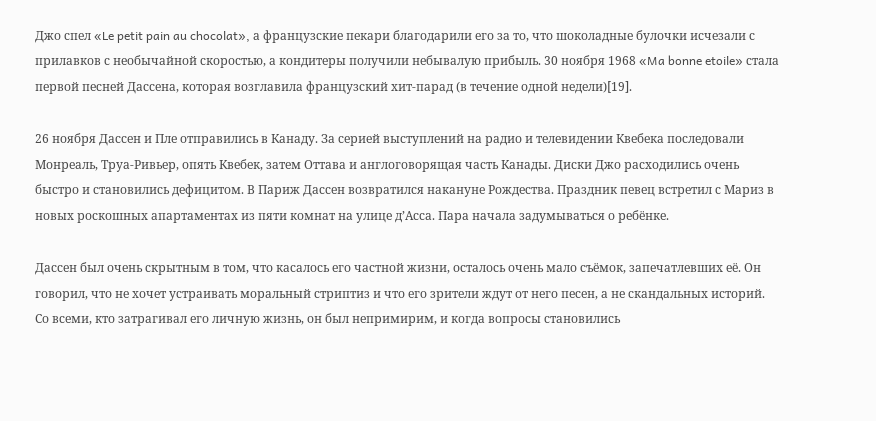Джо спел «Le petit pain au chocolat», а французские пекари благодарили его за то, что шоколадные булочки исчезали с прилавков с необычайной скоростью, а кондитеры получили небывалую прибыль. 30 ноября 1968 «Ma bonne etoile» стала первой песней Дассена, которая возглавила французский хит-парад (в течение одной недели)[19].

26 ноября Дассен и Пле отправились в Канаду. За серией выступлений на радио и телевидении Квебека последовали Монреаль, Труа-Ривьер, опять Квебек, затем Оттава и англоговорящая часть Канады. Диски Джо расходились очень быстро и становились дефицитом. В Париж Дассен возвратился накануне Рождества. Праздник певец встретил с Мариз в новых роскошных апартаментах из пяти комнат на улице д’Асса. Пара начала задумываться о ребёнке.

Дассен был очень скрытным в том, что касалось его частной жизни, осталось очень мало съёмок, запечатлевших её. Он говорил, что не хочет устраивать моральный стриптиз и что его зрители ждут от него песен, а не скандальных историй. Со всеми, кто затрагивал его личную жизнь, он был непримирим, и когда вопросы становились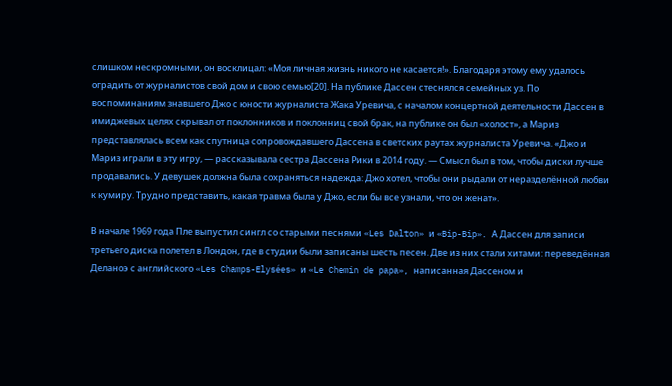слишком нескромными, он восклицал: «Моя личная жизнь никого не касается!». Благодаря этому ему удалось оградить от журналистов свой дом и свою семью[20]. На публике Дассен стеснялся семейных уз. По воспоминаниям знавшего Джо с юности журналиста Жака Уревича, с началом концертной деятельности Дассен в имиджевых целях скрывал от поклонников и поклонниц свой брак, на публике он был «холост», а Мариз представлялась всем как спутница сопровождавшего Дассена в светских раутах журналиста Уревича. «Джо и Мариз играли в эту игру, — рассказывала сестра Дассена Рики в 2014 году. — Смысл был в том, чтобы диски лучше продавались. У девушек должна была сохраняться надежда: Джо хотел, чтобы они рыдали от неразделённой любви к кумиру. Трудно представить, какая травма была у Джо, если бы все узнали, что он женат».

В начале 1969 года Пле выпустил сингл со старыми песнями «Les Dalton» и «Bip-Bip». А Дассен для записи третьего диска полетел в Лондон, где в студии были записаны шесть песен. Две из них стали хитами: переведённая Деланоэ с английского «Les Champs-Elysées» и «Le Chemin de papa», написанная Дассеном и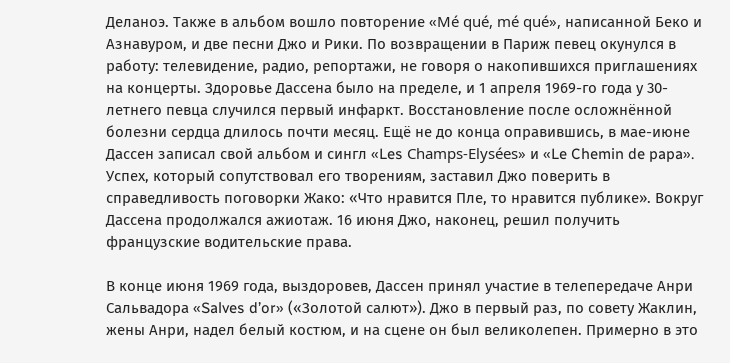Деланоэ. Также в альбом вошло повторение «Mé qué, mé qué», написанной Беко и Азнавуром, и две песни Джо и Рики. По возвращении в Париж певец окунулся в работу: телевидение, радио, репортажи, не говоря о накопившихся приглашениях на концерты. Здоровье Дассена было на пределе, и 1 апреля 1969-го года у 30-летнего певца случился первый инфаркт. Восстановление после осложнённой болезни сердца длилось почти месяц. Ещё не до конца оправившись, в мае-июне Дассен записал свой альбом и сингл «Les Champs-Elysées» и «Le Chemin de papa». Успех, который сопутствовал его творениям, заставил Джо поверить в справедливость поговорки Жако: «Что нравится Пле, то нравится публике». Вокруг Дассена продолжался ажиотаж. 16 июня Джо, наконец, решил получить французские водительские права.

В конце июня 1969 года, выздоровев, Дассен принял участие в телепередаче Анри Сальвадора «Salves d’or» («Золотой салют»). Джо в первый раз, по совету Жаклин, жены Анри, надел белый костюм, и на сцене он был великолепен. Примерно в это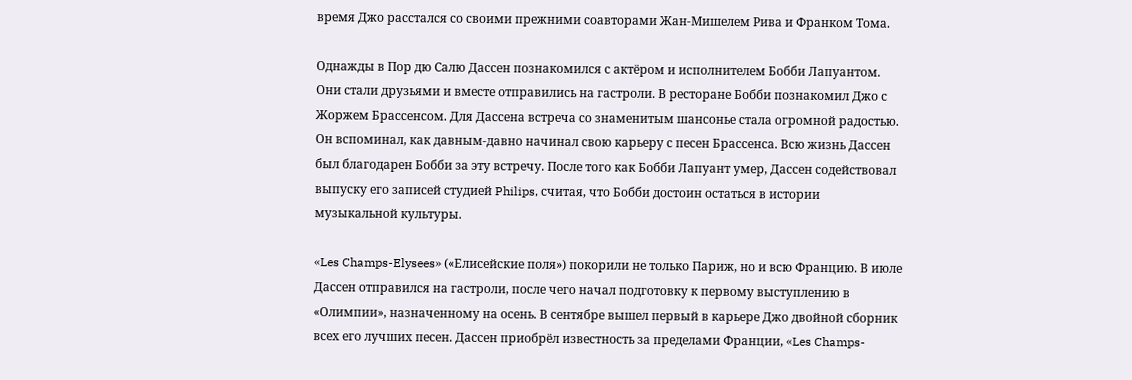время Джо расстался со своими прежними соавторами Жан-Мишелем Рива и Франком Тома.

Однажды в Пор дю Салю Дассен познакомился с актёром и исполнителем Бобби Лапуантом. Они стали друзьями и вместе отправились на гастроли. В ресторане Бобби познакомил Джо с Жоржем Брассенсом. Для Дассена встреча со знаменитым шансонье стала огромной радостью. Он вспоминал, как давным-давно начинал свою карьеру с песен Брассенса. Всю жизнь Дассен был благодарен Бобби за эту встречу. После того как Бобби Лапуант умер, Дассен содействовал выпуску его записей студией Philips, считая, что Бобби достоин остаться в истории музыкальной культуры.

«Les Champs-Elysees» («Елисейские поля») покорили не только Париж, но и всю Францию. В июле Дассен отправился на гастроли, после чего начал подготовку к первому выступлению в «Олимпии», назначенному на осень. В сентябре вышел первый в карьере Джо двойной сборник всех его лучших песен. Дассен приобрёл известность за пределами Франции, «Les Champs-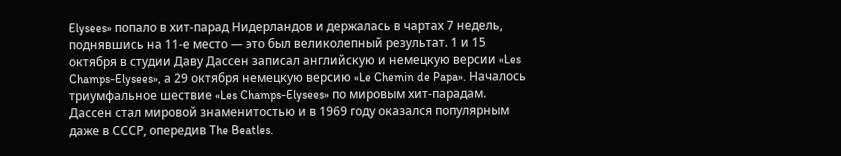Elysees» попало в хит-парад Нидерландов и держалась в чартах 7 недель, поднявшись на 11-е место — это был великолепный результат. 1 и 15 октября в студии Даву Дассен записал английскую и немецкую версии «Les Champs-Elysees», а 29 октября немецкую версию «Le Chemin de Papa». Началось триумфальное шествие «Les Champs-Elysees» по мировым хит-парадам. Дассен стал мировой знаменитостью и в 1969 году оказался популярным даже в СССР, опередив The Beatles.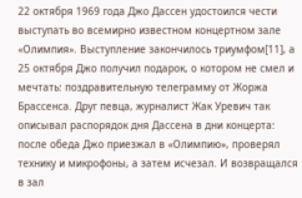22 октября 1969 года Джо Дассен удостоился чести выступать во всемирно известном концертном зале «Олимпия». Выступление закончилось триумфом[11], а 25 октября Джо получил подарок, о котором не смел и мечтать: поздравительную телеграмму от Жоржа Брассенса. Друг певца, журналист Жак Уревич так описывал распорядок дня Дассена в дни концерта: после обеда Джо приезжал в «Олимпию», проверял технику и микрофоны, а затем исчезал. И возвращался в зал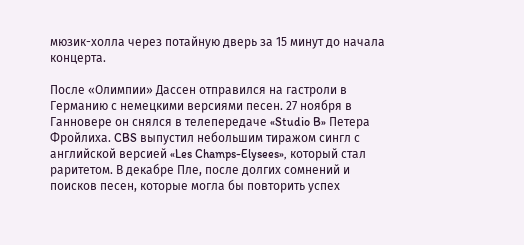мюзик-холла через потайную дверь за 15 минут до начала концерта.

После «Олимпии» Дассен отправился на гастроли в Германию с немецкими версиями песен. 27 ноября в Ганновере он снялся в телепередаче «Studio B» Петера Фройлиха. CBS выпустил небольшим тиражом сингл с английской версией «Les Champs-Elysees», который стал раритетом. В декабре Пле, после долгих сомнений и поисков песен, которые могла бы повторить успех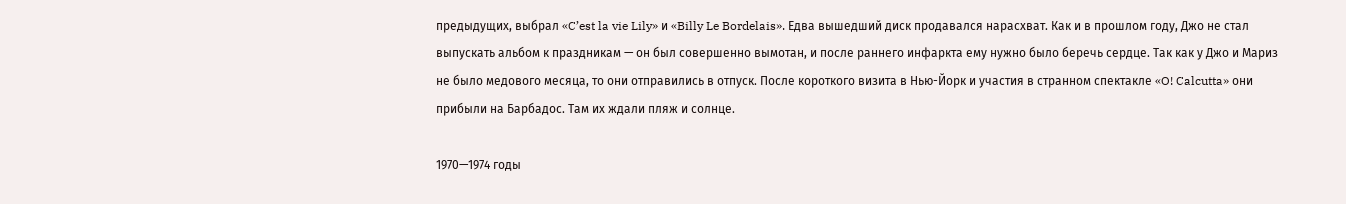предыдущих, выбрал «C’est la vie Lily» и «Billy Le Bordelais». Едва вышедший диск продавался нарасхват. Как и в прошлом году, Джо не стал выпускать альбом к праздникам — он был совершенно вымотан, и после раннего инфаркта ему нужно было беречь сердце. Так как у Джо и Мариз не было медового месяца, то они отправились в отпуск. После короткого визита в Нью-Йорк и участия в странном спектакле «O! Calcutta» они прибыли на Барбадос. Там их ждали пляж и солнце.

1970—1974 годы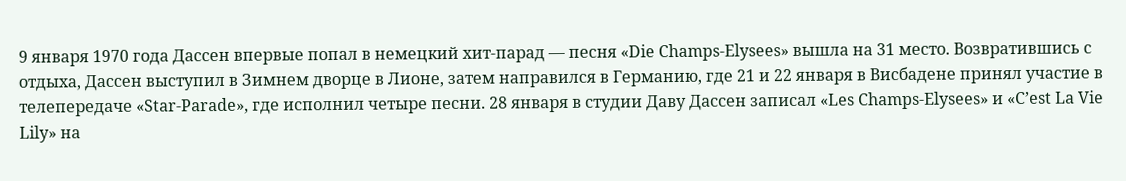9 января 1970 года Дассен впервые попал в немецкий хит-парад — песня «Die Champs-Elysees» вышла на 31 место. Возвратившись с отдыха, Дассен выступил в Зимнем дворце в Лионе, затем направился в Германию, где 21 и 22 января в Висбадене принял участие в телепередаче «Star-Parade», где исполнил четыре песни. 28 января в студии Даву Дассен записал «Les Champs-Elysees» и «C’est La Vie Lily» на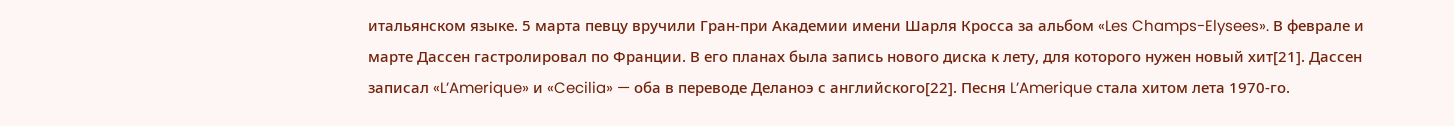итальянском языке. 5 марта певцу вручили Гран-при Академии имени Шарля Кросса за альбом «Les Champs-Elysees». В феврале и марте Дассен гастролировал по Франции. В его планах была запись нового диска к лету, для которого нужен новый хит[21]. Дассен записал «L’Amerique» и «Cecilia» — оба в переводе Деланоэ с английского[22]. Песня L’Amerique стала хитом лета 1970-го.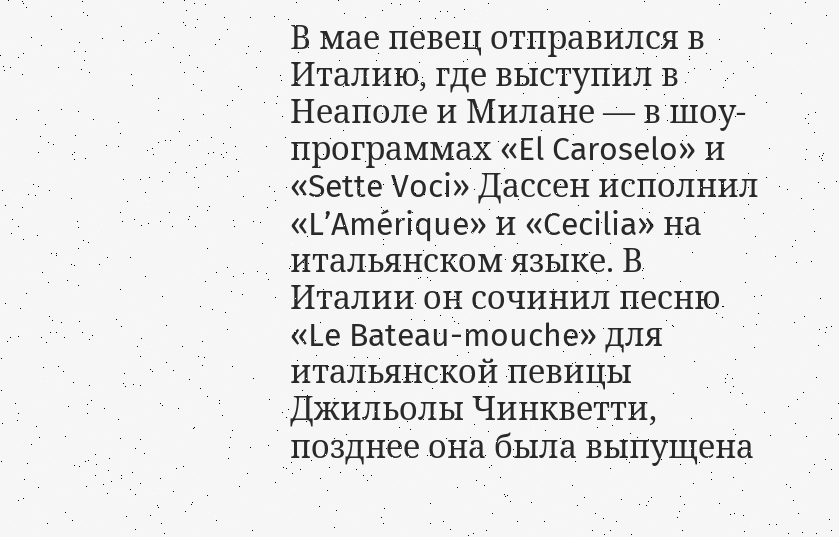В мае певец отправился в Италию, где выступил в Неаполе и Милане — в шоу-программах «El Caroselo» и «Sette Voci» Дассен исполнил «L’Amérique» и «Cecilia» на итальянском языке. В Италии он сочинил песню «Le Bateau-mouche» для итальянской певицы Джильолы Чинкветти, позднее она была выпущена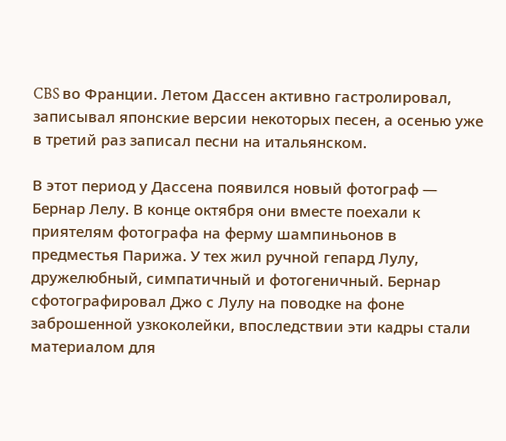CBS во Франции. Летом Дассен активно гастролировал, записывал японские версии некоторых песен, а осенью уже в третий раз записал песни на итальянском.

В этот период у Дассена появился новый фотограф — Бернар Лелу. В конце октября они вместе поехали к приятелям фотографа на ферму шампиньонов в предместья Парижа. У тех жил ручной гепард Лулу, дружелюбный, симпатичный и фотогеничный. Бернар сфотографировал Джо с Лулу на поводке на фоне заброшенной узкоколейки, впоследствии эти кадры стали материалом для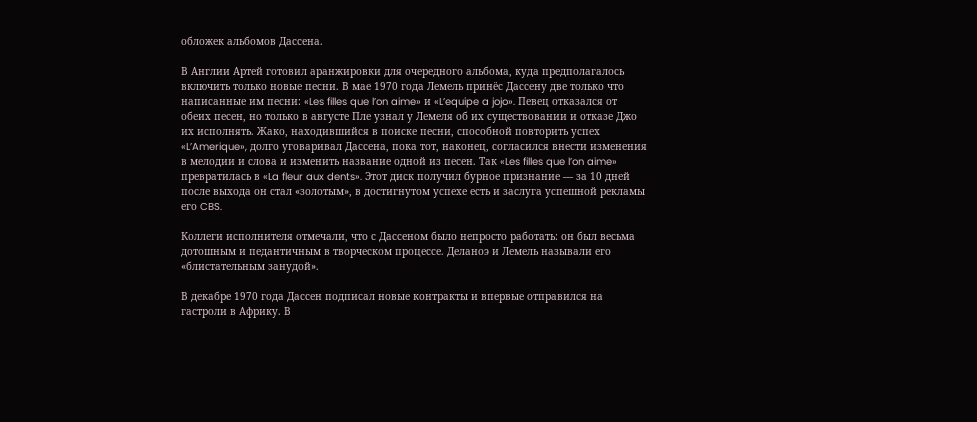обложек альбомов Дассена.

В Англии Артей готовил аранжировки для очередного альбома, куда предполагалось включить только новые песни. В мае 1970 года Лемель принёс Дассену две только что написанные им песни: «Les filles que l’on aime» и «L’equipe a jojo». Певец отказался от обеих песен, но только в августе Пле узнал у Лемеля об их существовании и отказе Джо их исполнять. Жако, находившийся в поиске песни, способной повторить успех «L’Amerique», долго уговаривал Дассена, пока тот, наконец, согласился внести изменения в мелодии и слова и изменить название одной из песен. Так «Les filles que l’on aime» превратилась в «La fleur aux dents». Этот диск получил бурное признание — за 10 дней после выхода он стал «золотым», в достигнутом успехе есть и заслуга успешной рекламы его CBS.

Коллеги исполнителя отмечали, что с Дассеном было непросто работать: он был весьма дотошным и педантичным в творческом процессе. Деланоэ и Лемель называли его «блистательным занудой».

В декабре 1970 года Дассен подписал новые контракты и впервые отправился на гастроли в Африку. В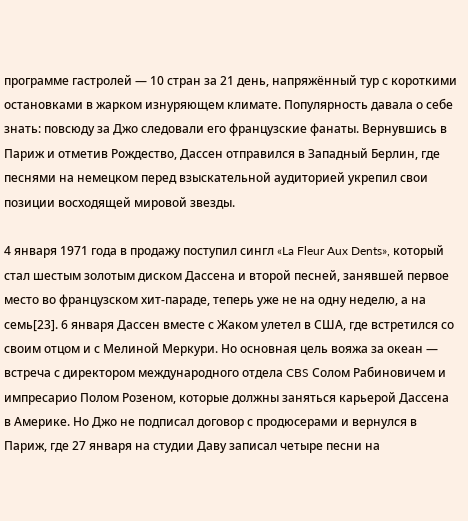программе гастролей — 10 стран за 21 день, напряжённый тур с короткими остановками в жарком изнуряющем климате. Популярность давала о себе знать: повсюду за Джо следовали его французские фанаты. Вернувшись в Париж и отметив Рождество, Дассен отправился в Западный Берлин, где песнями на немецком перед взыскательной аудиторией укрепил свои позиции восходящей мировой звезды.

4 января 1971 года в продажу поступил сингл «La Fleur Aux Dents», который стал шестым золотым диском Дассена и второй песней, занявшей первое место во французском хит-параде, теперь уже не на одну неделю, а на семь[23]. 6 января Дассен вместе с Жаком улетел в США, где встретился со своим отцом и с Мелиной Меркури. Но основная цель вояжа за океан — встреча с директором международного отдела CBS Солом Рабиновичем и импресарио Полом Розеном, которые должны заняться карьерой Дассена в Америке. Но Джо не подписал договор с продюсерами и вернулся в Париж, где 27 января на студии Даву записал четыре песни на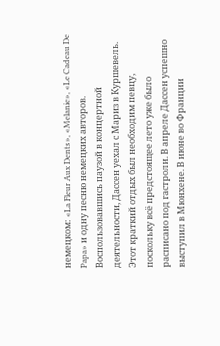немецком: «La Fleur Aux Dents», «Melanie», «Le Cadeau De Papa» и одну песню немецких авторов. Воспользовавшись паузой в концертной деятельности, Дассен уехал с Мариз в Куршевель. Этот краткий отдых был необходим певцу, поскольку всё предстоящее лето уже было расписано под гастроли. В апреле Дассен успешно выступил в Мюнхене. В июне во Франции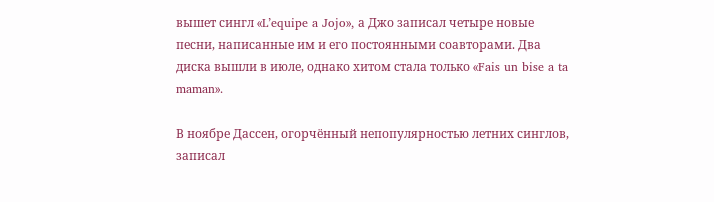вышет сингл «L’equipe a Jojo», а Джо записал четыре новые песни, написанные им и его постоянными соавторами. Два диска вышли в июле, однако хитом стала только «Fais un bise a ta maman».

В ноябре Дассен, огорчённый непопулярностью летних синглов, записал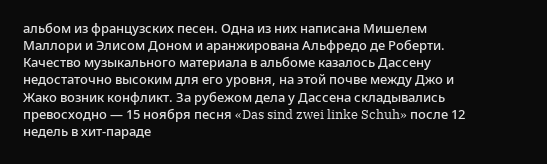альбом из французских песен. Одна из них написана Мишелем Маллори и Элисом Доном и аранжирована Альфредо де Роберти. Качество музыкального материала в альбоме казалось Дассену недостаточно высоким для его уровня, на этой почве между Джо и Жако возник конфликт. За рубежом дела у Дассена складывались превосходно — 15 ноября песня «Das sind zwei linke Schuh» после 12 недель в хит-параде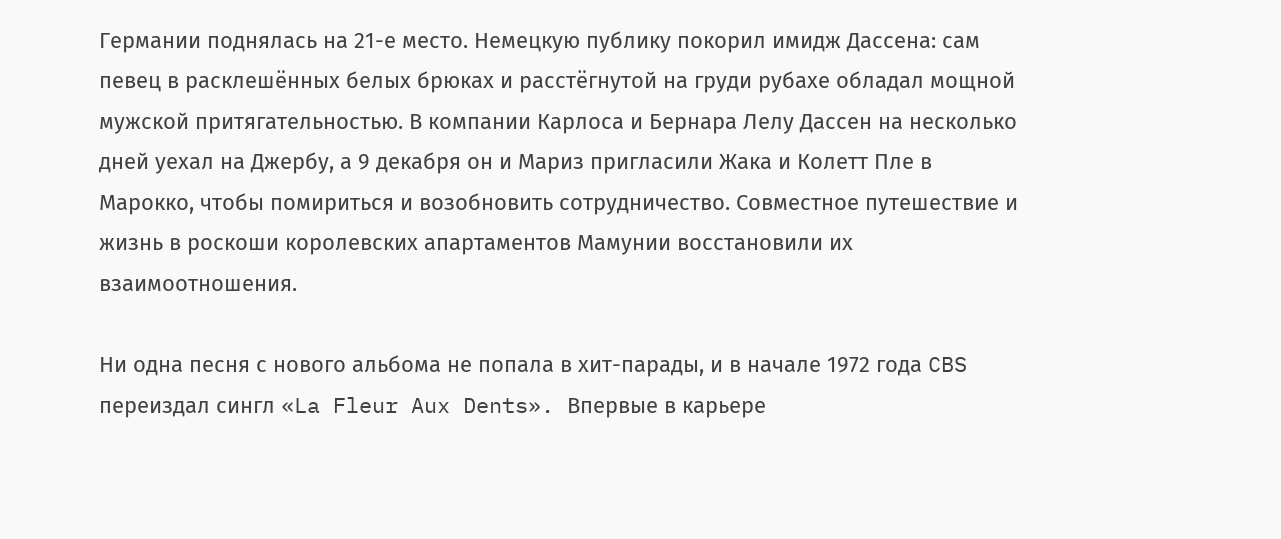Германии поднялась на 21-е место. Немецкую публику покорил имидж Дассена: сам певец в расклешённых белых брюках и расстёгнутой на груди рубахе обладал мощной мужской притягательностью. В компании Карлоса и Бернара Лелу Дассен на несколько дней уехал на Джербу, а 9 декабря он и Мариз пригласили Жака и Колетт Пле в Марокко, чтобы помириться и возобновить сотрудничество. Совместное путешествие и жизнь в роскоши королевских апартаментов Мамунии восстановили их взаимоотношения.

Ни одна песня с нового альбома не попала в хит-парады, и в начале 1972 года CBS переиздал сингл «La Fleur Aux Dents». Впервые в карьере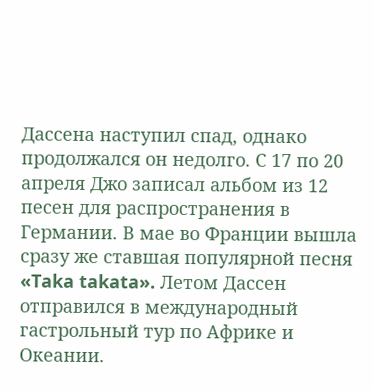Дассена наступил спад, однако продолжался он недолго. С 17 по 20 апреля Джо записал альбом из 12 песен для распространения в Германии. В мае во Франции вышла сразу же ставшая популярной песня «Taka takata». Летом Дассен отправился в международный гастрольный тур по Африке и Океании.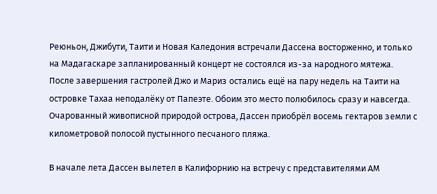Реюньон, Джибути, Таити и Новая Каледония встречали Дассена восторженно, и только на Мадагаскаре запланированный концерт не состоялся из-за народного мятежа. После завершения гастролей Джо и Мариз остались ещё на пару недель на Таити на островке Тахаа неподалёку от Папеэте. Обоим это место полюбилось сразу и навсегда. Очарованный живописной природой острова, Дассен приобрёл восемь гектаров земли с километровой полосой пустынного песчаного пляжа.

В начале лета Дассен вылетел в Калифорнию на встречу с представителями AM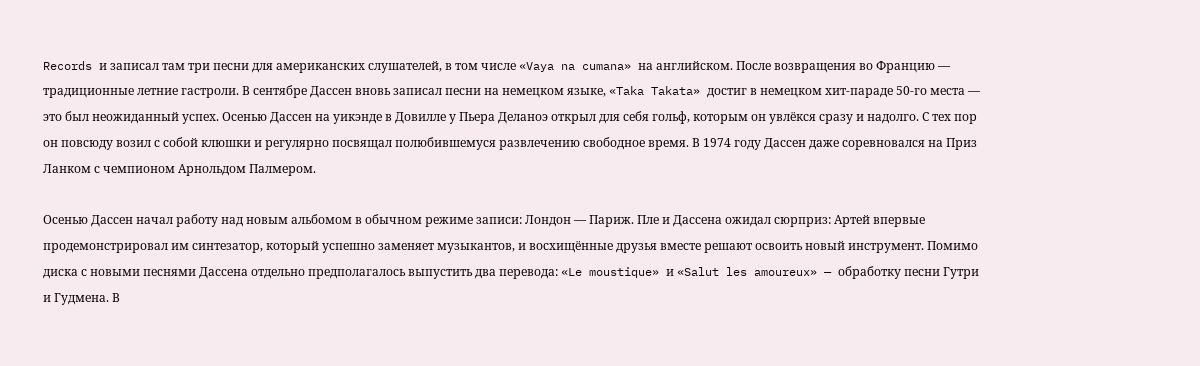Records и записал там три песни для американских слушателей, в том числе «Vaya na cumana» на английском. После возвращения во Францию — традиционные летние гастроли. В сентябре Дассен вновь записал песни на немецком языке, «Taka Takata» достиг в немецком хит-параде 50-го места — это был неожиданный успех. Осенью Дассен на уикэнде в Довилле у Пьера Деланоэ открыл для себя гольф, которым он увлёкся сразу и надолго. С тех пор он повсюду возил с собой клюшки и регулярно посвящал полюбившемуся развлечению свободное время. В 1974 году Дассен даже соревновался на Приз Ланком с чемпионом Арнольдом Палмером.

Осенью Дассен начал работу над новым альбомом в обычном режиме записи: Лондон — Париж. Пле и Дассена ожидал сюрприз: Артей впервые продемонстрировал им синтезатор, который успешно заменяет музыкантов, и восхищённые друзья вместе решают освоить новый инструмент. Помимо диска с новыми песнями Дассена отдельно предполагалось выпустить два перевода: «Le moustique» и «Salut les amoureux» — обработку песни Гутри и Гудмена. В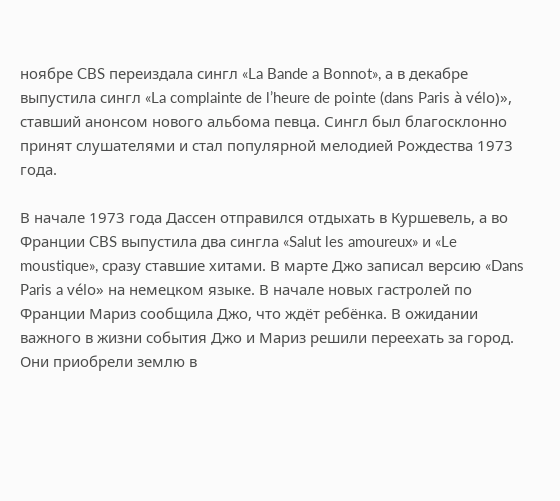ноябре CBS переиздала сингл «La Bande a Bonnot», а в декабре выпустила сингл «La complainte de l’heure de pointe (dans Paris à vélo)», ставший анонсом нового альбома певца. Сингл был благосклонно принят слушателями и стал популярной мелодией Рождества 1973 года.

В начале 1973 года Дассен отправился отдыхать в Куршевель, а во Франции CBS выпустила два сингла «Salut les amoureux» и «Le moustique», сразу ставшие хитами. В марте Джо записал версию «Dans Paris a vélo» на немецком языке. В начале новых гастролей по Франции Мариз сообщила Джо, что ждёт ребёнка. В ожидании важного в жизни события Джо и Мариз решили переехать за город. Они приобрели землю в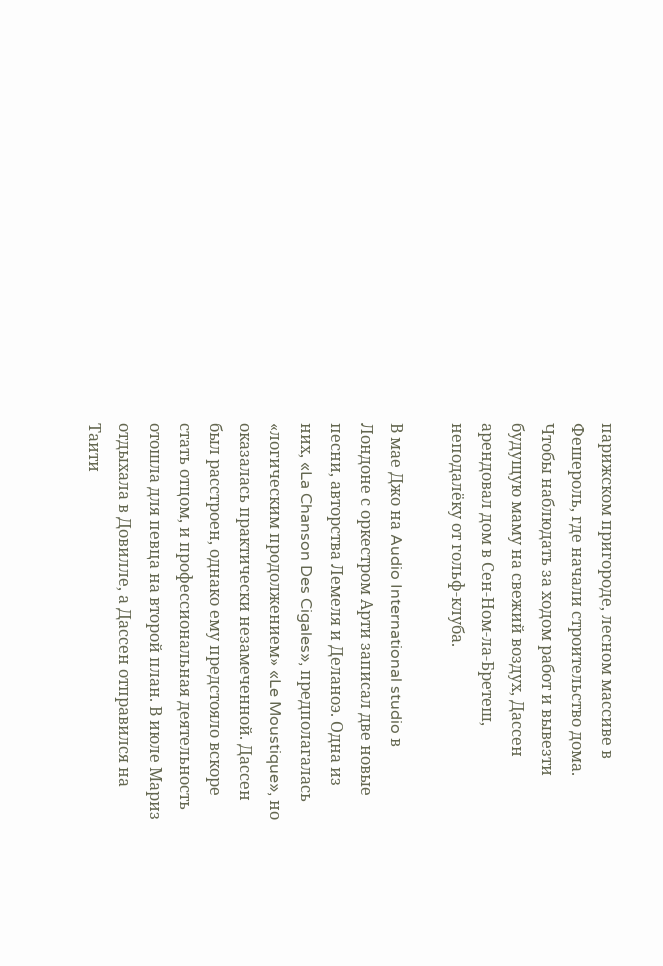парижском пригороде, лесном массиве в Фешероль, где начали строительство дома. Чтобы наблюдать за ходом работ и вывезти будущую маму на свежий воздух, Дассен арендовал дом в Сен-Ном-ла-Бретеш, неподалёку от гольф-клуба.

В мае Джо на Audio International studio в Лондоне с оркестром Арти записал две новые песни, авторства Лемеля и Деланоэ. Одна из них, «La Chanson Des Cigales», предполагалась «логическим продолжением» «Le Moustique», но оказалась практически незамеченной. Дассен был расстроен, однако ему предстояло вскоре стать отцом, и профессиональная деятельность отошла для певца на второй план. В июле Мариз отдыхала в Довилле, а Дассен отправился на Таити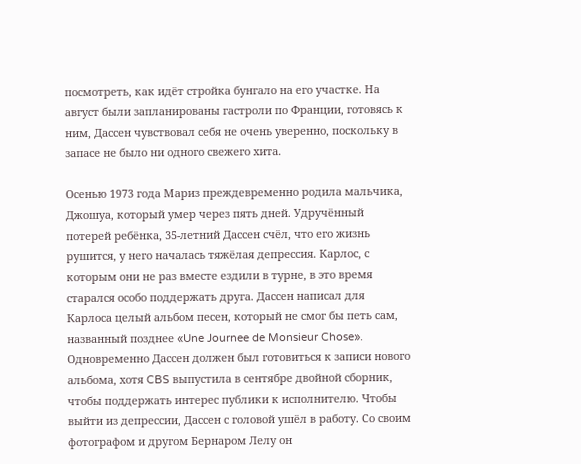посмотреть, как идёт стройка бунгало на его участке. На август были запланированы гастроли по Франции, готовясь к ним, Дассен чувствовал себя не очень уверенно, поскольку в запасе не было ни одного свежего хита.

Осенью 1973 года Мариз преждевременно родила мальчика, Джошуа, который умер через пять дней. Удручённый потерей ребёнка, 35-летний Дассен счёл, что его жизнь рушится, у него началась тяжёлая депрессия. Карлос, с которым они не раз вместе ездили в турне, в это время старался особо поддержать друга. Дассен написал для Карлоса целый альбом песен, который не смог бы петь сам, названный позднее «Une Journee de Monsieur Chose». Одновременно Дассен должен был готовиться к записи нового альбома, хотя CBS выпустила в сентябре двойной сборник, чтобы поддержать интерес публики к исполнителю. Чтобы выйти из депрессии, Дассен с головой ушёл в работу. Со своим фотографом и другом Бернаром Лелу он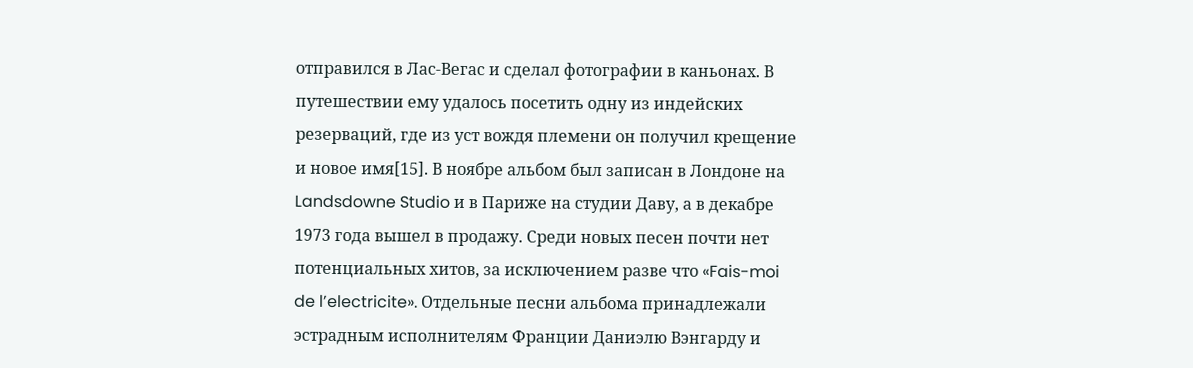отправился в Лас-Вегас и сделал фотографии в каньонах. В путешествии ему удалось посетить одну из индейских резерваций, где из уст вождя племени он получил крещение и новое имя[15]. В ноябре альбом был записан в Лондоне на Landsdowne Studio и в Париже на студии Даву, а в декабре 1973 года вышел в продажу. Среди новых песен почти нет потенциальных хитов, за исключением разве что «Fais-moi de l’electricite». Отдельные песни альбома принадлежали эстрадным исполнителям Франции Даниэлю Вэнгарду и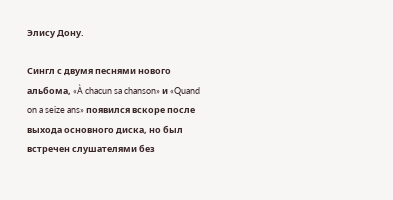Элису Дону.

Сингл с двумя песнями нового альбома, «À chacun sa chanson» и «Quand on a seize ans» появился вскоре после выхода основного диска, но был встречен слушателями без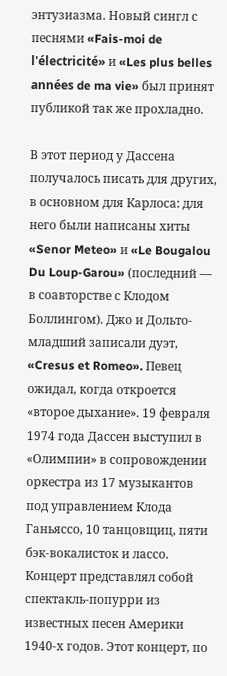энтузиазма. Новый сингл с песнями «Fais-moi de l'électricité» и «Les plus belles années de ma vie» был принят публикой так же прохладно.

В этот период у Дассена получалось писать для других, в основном для Карлоса: для него были написаны хиты «Senor Meteo» и «Le Bougalou Du Loup-Garou» (последний — в соавторстве с Клодом Боллингом). Джо и Дольто-младший записали дуэт, «Cresus et Romeo». Певец ожидал, когда откроется «второе дыхание». 19 февраля 1974 года Дассен выступил в «Олимпии» в сопровождении оркестра из 17 музыкантов под управлением Клода Ганьяссо, 10 танцовщиц, пяти бэк-вокалисток и лассо. Концерт представлял собой спектакль-попурри из известных песен Америки 1940-х годов. Этот концерт, по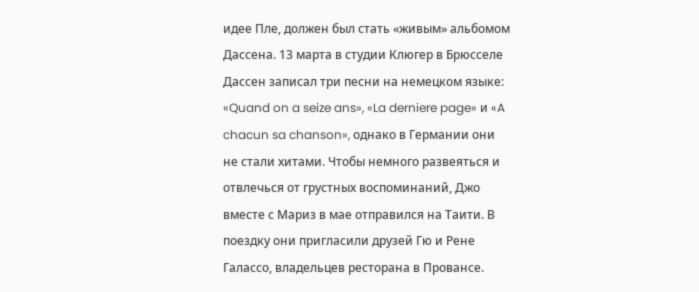идее Пле, должен был стать «живым» альбомом Дассена. 13 марта в студии Клюгер в Брюсселе Дассен записал три песни на немецком языке: «Quand on a seize ans», «La derniere page» и «A chacun sa chanson», однако в Германии они не стали хитами. Чтобы немного развеяться и отвлечься от грустных воспоминаний, Джо вместе с Мариз в мае отправился на Таити. В поездку они пригласили друзей Гю и Рене Галассо, владельцев ресторана в Провансе.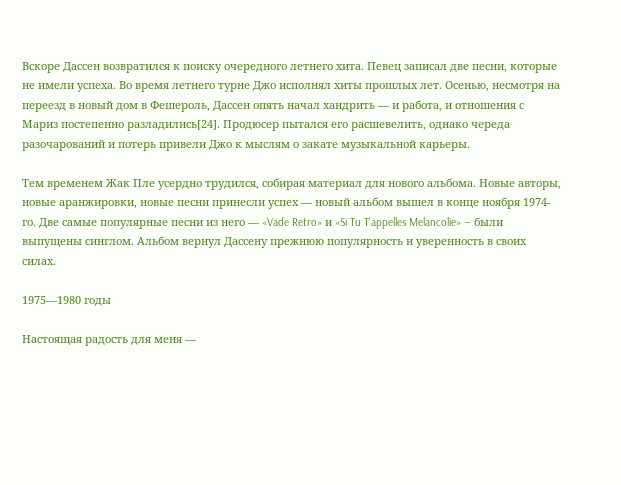Вскоре Дассен возвратился к поиску очередного летнего хита. Певец записал две песни, которые не имели успеха. Во время летнего турне Джо исполнял хиты прошлых лет. Осенью, несмотря на переезд в новый дом в Фешероль, Дассен опять начал хандрить — и работа, и отношения с Мариз постепенно разладились[24]. Продюсер пытался его расшевелить, однако череда разочарований и потерь привели Джо к мыслям о закате музыкальной карьеры.

Тем временем Жак Пле усердно трудился, собирая материал для нового альбома. Новые авторы, новые аранжировки, новые песни принесли успех — новый альбом вышел в конце ноября 1974-го. Две самые популярные песни из него — «Vade Retro» и «Si Tu T’appelles Melancolie» — были выпущены синглом. Альбом вернул Дассену прежнюю популярность и уверенность в своих силах.

1975—1980 годы

Настоящая радость для меня —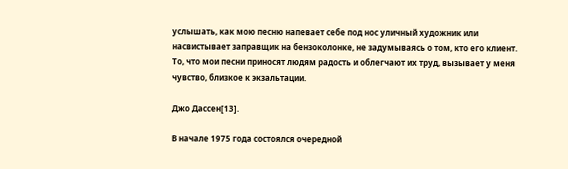услышать, как мою песню напевает себе под нос уличный художник или насвистывает заправщик на бензоколонке, не задумываясь о том, кто его клиент. То, что мои песни приносят людям радость и облегчают их труд, вызывает у меня чувство, близкое к экзальтации.

Джо Дассен[13].

В начале 1975 года состоялся очередной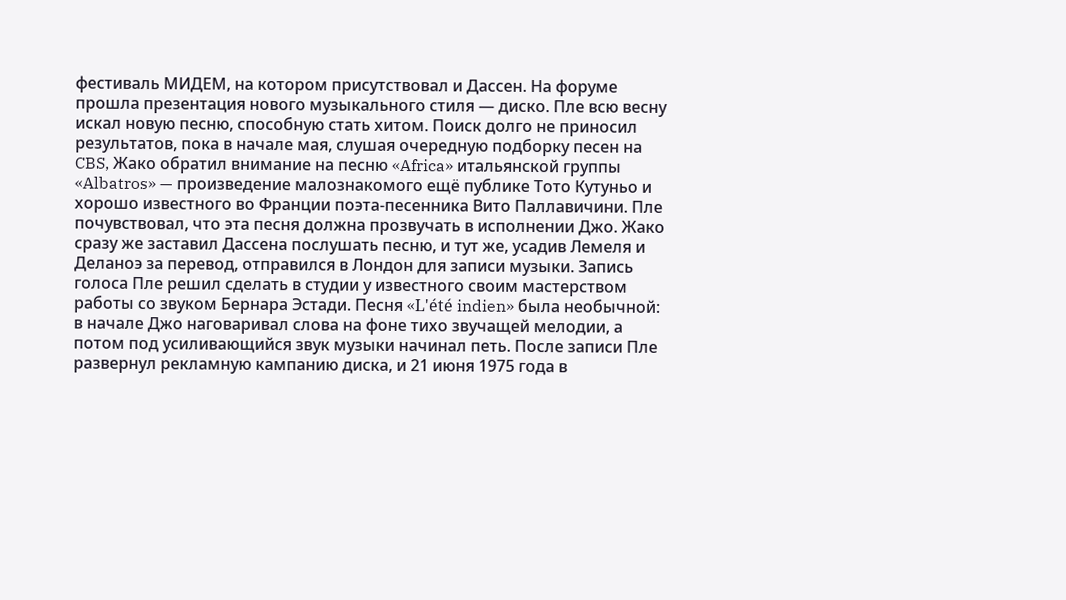фестиваль МИДЕМ, на котором присутствовал и Дассен. На форуме прошла презентация нового музыкального стиля — диско. Пле всю весну искал новую песню, способную стать хитом. Поиск долго не приносил результатов, пока в начале мая, слушая очередную подборку песен на CBS, Жако обратил внимание на песню «Africa» итальянской группы «Albatros» — произведение малознакомого ещё публике Тото Кутуньо и хорошо известного во Франции поэта-песенника Вито Паллавичини. Пле почувствовал, что эта песня должна прозвучать в исполнении Джо. Жако сразу же заставил Дассена послушать песню, и тут же, усадив Лемеля и Деланоэ за перевод, отправился в Лондон для записи музыки. Запись голоса Пле решил сделать в студии у известного своим мастерством работы со звуком Бернара Эстади. Песня «L'été indien» была необычной: в начале Джо наговаривал слова на фоне тихо звучащей мелодии, а потом под усиливающийся звук музыки начинал петь. После записи Пле развернул рекламную кампанию диска, и 21 июня 1975 года в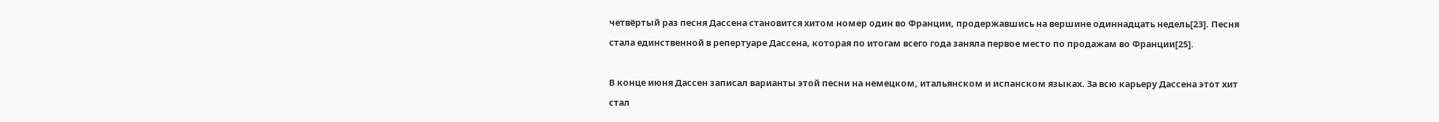четвёртый раз песня Дассена становится хитом номер один во Франции, продержавшись на вершине одиннадцать недель[23]. Песня стала единственной в репертуаре Дассена, которая по итогам всего года заняла первое место по продажам во Франции[25].

В конце июня Дассен записал варианты этой песни на немецком, итальянском и испанском языках. За всю карьеру Дассена этот хит стал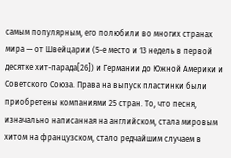самым популярным, его полюбили во многих странах мира — от Швейцарии (5-е место и 13 недель в первой десятке хит-парада[26]) и Германии до Южной Америки и Советского Союза. Права на выпуск пластинки были приобретены компаниями 25 стран. То, что песня, изначально написанная на английском, стала мировым хитом на французском, стало редчайшим случаем в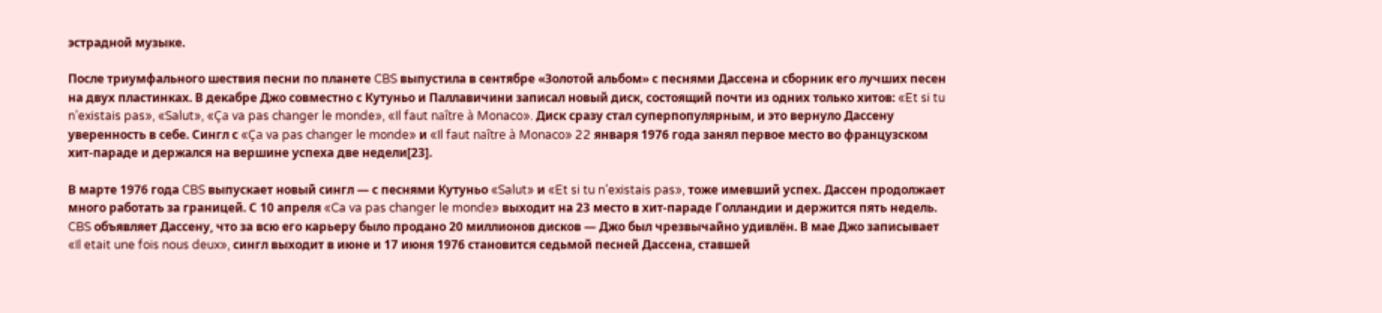эстрадной музыке.

После триумфального шествия песни по планете CBS выпустила в сентябре «Золотой альбом» с песнями Дассена и сборник его лучших песен на двух пластинках. В декабре Джо совместно с Кутуньо и Паллавичини записал новый диск, состоящий почти из одних только хитов: «Et si tu n’existais pas», «Salut», «Ça va pas changer le monde», «Il faut naître à Monaco». Диск сразу стал суперпопулярным, и это вернуло Дассену уверенность в себе. Сингл с «Ça va pas changer le monde» и «Il faut naître à Monaco» 22 января 1976 года занял первое место во французском хит-параде и держался на вершине успеха две недели[23].

В марте 1976 года CBS выпускает новый сингл — с песнями Кутуньо «Salut» и «Et si tu n’existais pas», тоже имевший успех. Дассен продолжает много работать за границей. С 10 апреля «Ca va pas changer le monde» выходит на 23 место в хит-параде Голландии и держится пять недель. CBS объявляет Дассену, что за всю его карьеру было продано 20 миллионов дисков — Джо был чрезвычайно удивлён. В мае Джо записывает «Il etait une fois nous deux», сингл выходит в июне и 17 июня 1976 становится седьмой песней Дассена, ставшей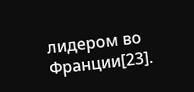лидером во Франции[23].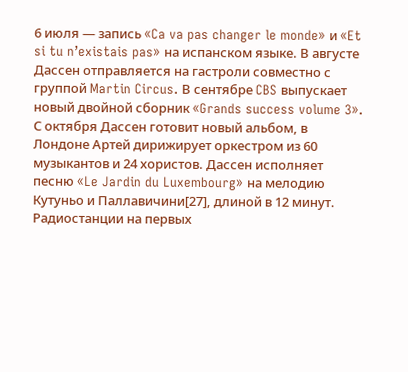6 июля — запись «Ca va pas changer le monde» и «Et si tu n’existais pas» на испанском языке. В августе Дассен отправляется на гастроли совместно с группой Martin Circus. В сентябре CBS выпускает новый двойной сборник «Grands success volume 3». С октября Дассен готовит новый альбом, в Лондоне Артей дирижирует оркестром из 60 музыкантов и 24 хористов. Дассен исполняет песню «Le Jardin du Luxembourg» на мелодию Кутуньо и Паллавичини[27], длиной в 12 минут. Радиостанции на первых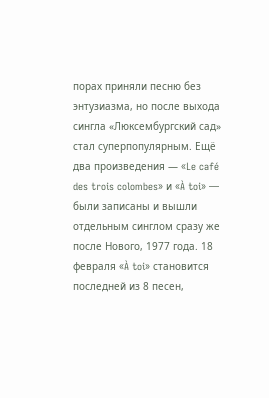порах приняли песню без энтузиазма, но после выхода сингла «Люксембургский сад» стал суперпопулярным. Ещё два произведения — «Le café des trois colombes» и «À toi» — были записаны и вышли отдельным синглом сразу же после Нового, 1977 года. 18 февраля «À toi» становится последней из 8 песен,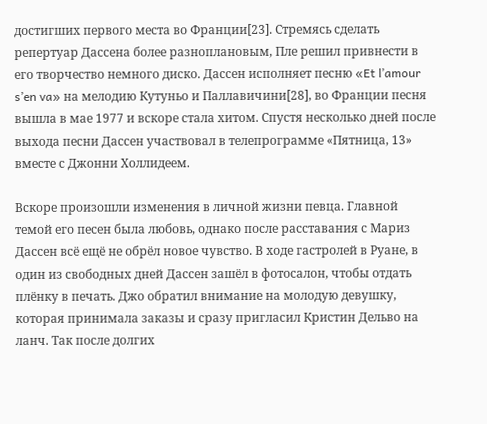достигших первого места во Франции[23]. Стремясь сделать репертуар Дассена более разноплановым, Пле решил привнести в его творчество немного диско. Дассен исполняет песню «Et l’amour s’en va» на мелодию Кутуньо и Паллавичини[28], во Франции песня вышла в мае 1977 и вскоре стала хитом. Спустя несколько дней после выхода песни Дассен участвовал в телепрограмме «Пятница, 13» вместе с Джонни Холлидеем.

Вскоре произошли изменения в личной жизни певца. Главной темой его песен была любовь, однако после расставания с Мариз Дассен всё ещё не обрёл новое чувство. В ходе гастролей в Руане, в один из свободных дней Дассен зашёл в фотосалон, чтобы отдать плёнку в печать. Джо обратил внимание на молодую девушку, которая принимала заказы и сразу пригласил Кристин Дельво на ланч. Так после долгих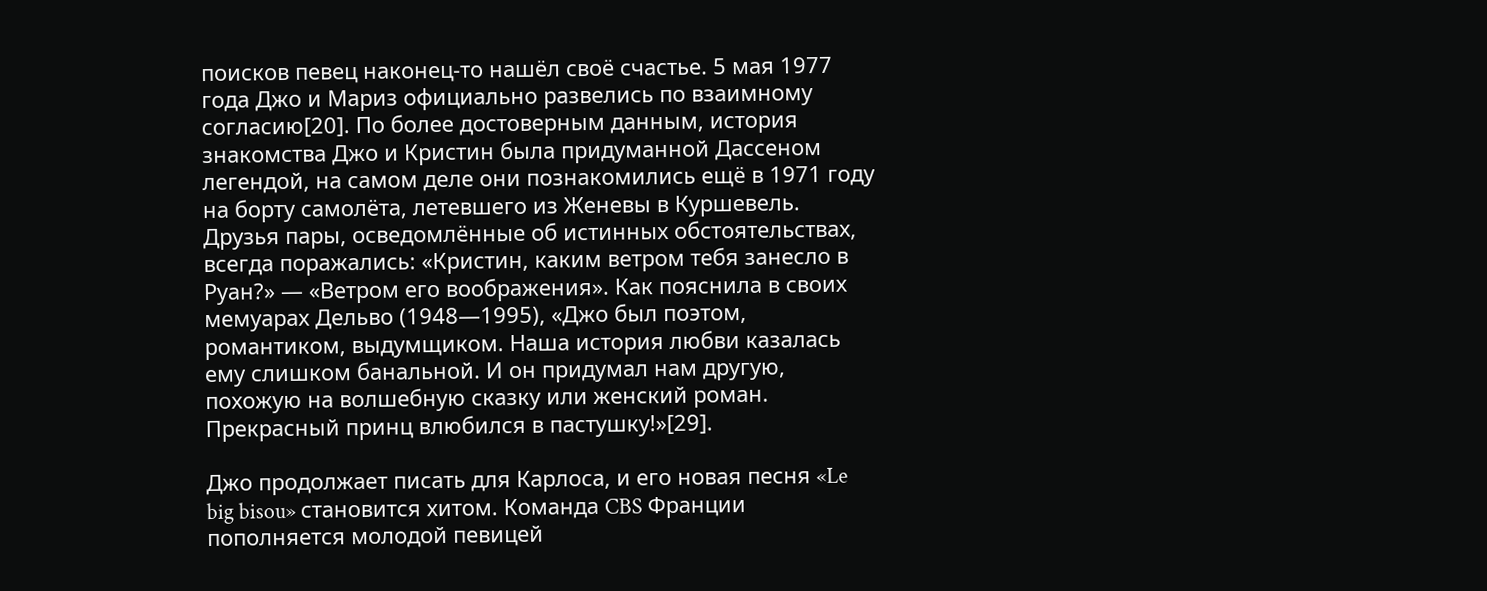поисков певец наконец-то нашёл своё счастье. 5 мая 1977 года Джо и Мариз официально развелись по взаимному согласию[20]. По более достоверным данным, история знакомства Джо и Кристин была придуманной Дассеном легендой, на самом деле они познакомились ещё в 1971 году на борту самолёта, летевшего из Женевы в Куршевель. Друзья пары, осведомлённые об истинных обстоятельствах, всегда поражались: «Кристин, каким ветром тебя занесло в Руан?» — «Ветром его воображения». Как пояснила в своих мемуарах Дельво (1948—1995), «Джо был поэтом, романтиком, выдумщиком. Наша история любви казалась ему слишком банальной. И он придумал нам другую, похожую на волшебную сказку или женский роман. Прекрасный принц влюбился в пастушку!»[29].

Джо продолжает писать для Карлоса, и его новая песня «Le big bisou» становится хитом. Команда CBS Франции пополняется молодой певицей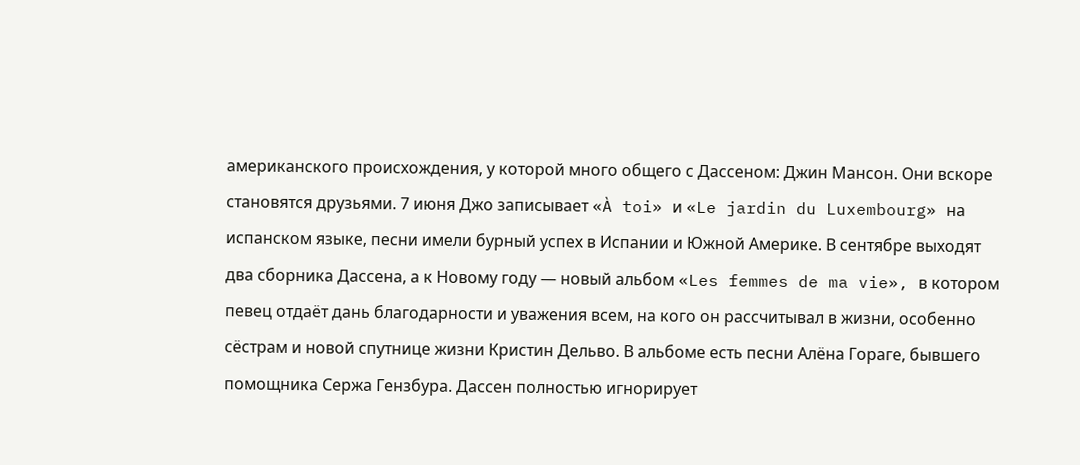американского происхождения, у которой много общего с Дассеном: Джин Мансон. Они вскоре становятся друзьями. 7 июня Джо записывает «À toi» и «Le jardin du Luxembourg» на испанском языке, песни имели бурный успех в Испании и Южной Америке. В сентябре выходят два сборника Дассена, а к Новому году — новый альбом «Les femmes de ma vie», в котором певец отдаёт дань благодарности и уважения всем, на кого он рассчитывал в жизни, особенно сёстрам и новой спутнице жизни Кристин Дельво. В альбоме есть песни Алёна Гораге, бывшего помощника Сержа Гензбура. Дассен полностью игнорирует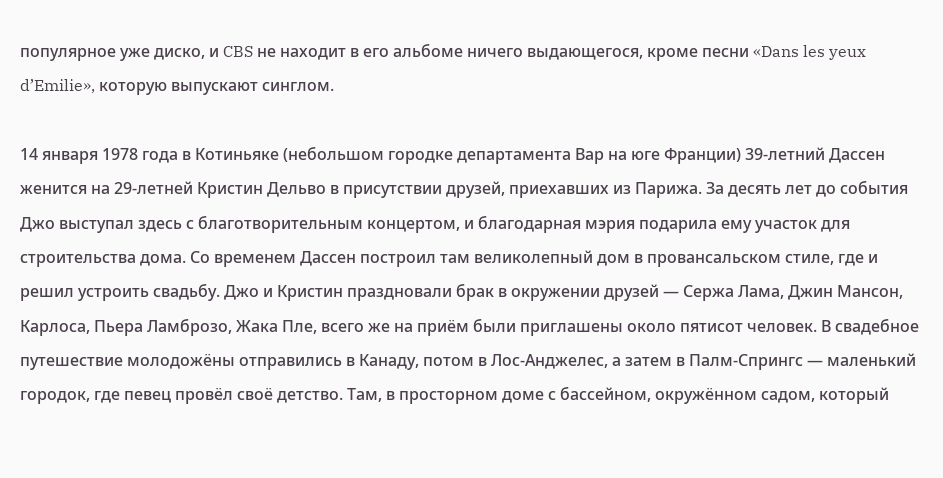популярное уже диско, и CBS не находит в его альбоме ничего выдающегося, кроме песни «Dans les yeux d’Emilie», которую выпускают синглом.

14 января 1978 года в Котиньяке (небольшом городке департамента Вар на юге Франции) 39-летний Дассен женится на 29-летней Кристин Дельво в присутствии друзей, приехавших из Парижа. За десять лет до события Джо выступал здесь с благотворительным концертом, и благодарная мэрия подарила ему участок для строительства дома. Со временем Дассен построил там великолепный дом в провансальском стиле, где и решил устроить свадьбу. Джо и Кристин праздновали брак в окружении друзей — Сержа Лама, Джин Мансон, Карлоса, Пьера Ламброзо, Жака Пле, всего же на приём были приглашены около пятисот человек. В свадебное путешествие молодожёны отправились в Канаду, потом в Лос-Анджелес, а затем в Палм-Спрингс — маленький городок, где певец провёл своё детство. Там, в просторном доме с бассейном, окружённом садом, который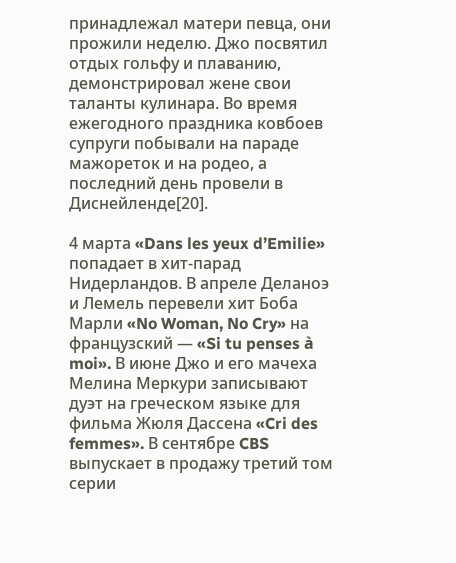принадлежал матери певца, они прожили неделю. Джо посвятил отдых гольфу и плаванию, демонстрировал жене свои таланты кулинара. Во время ежегодного праздника ковбоев супруги побывали на параде мажореток и на родео, а последний день провели в Диснейленде[20].

4 марта «Dans les yeux d’Emilie» попадает в хит-парад Нидерландов. В апреле Деланоэ и Лемель перевели хит Боба Марли «No Woman, No Cry» на французский — «Si tu penses à moi». В июне Джо и его мачеха Мелина Меркури записывают дуэт на греческом языке для фильма Жюля Дассена «Cri des femmes». В сентябре CBS выпускает в продажу третий том серии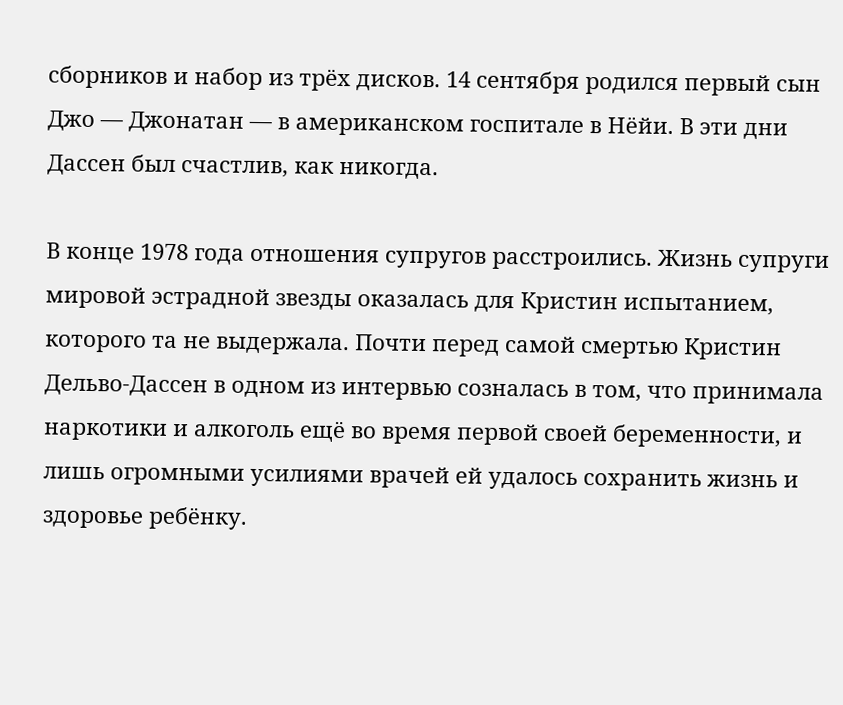сборников и набор из трёх дисков. 14 сентября родился первый сын Джо — Джонатан — в американском госпитале в Нёйи. В эти дни Дассен был счастлив, как никогда.

В конце 1978 года отношения супругов расстроились. Жизнь супруги мировой эстрадной звезды оказалась для Кристин испытанием, которого та не выдержала. Почти перед самой смертью Кристин Дельво-Дассен в одном из интервью созналась в том, что принимала наркотики и алкоголь ещё во время первой своей беременности, и лишь огромными усилиями врачей ей удалось сохранить жизнь и здоровье ребёнку.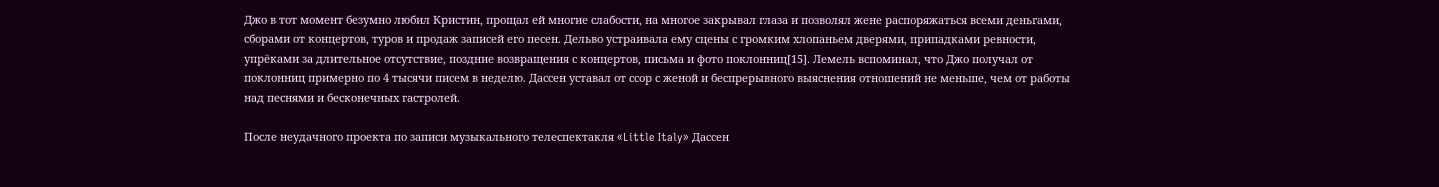Джо в тот момент безумно любил Кристин, прощал ей многие слабости, на многое закрывал глаза и позволял жене распоряжаться всеми деньгами, сборами от концертов, туров и продаж записей его песен. Дельво устраивала ему сцены с громким хлопаньем дверями, припадками ревности, упрёками за длительное отсутствие, поздние возвращения с концертов, письма и фото поклонниц[15]. Лемель вспоминал, что Джо получал от поклонниц примерно по 4 тысячи писем в неделю. Дассен уставал от ссор с женой и беспрерывного выяснения отношений не меньше, чем от работы над песнями и бесконечных гастролей.

После неудачного проекта по записи музыкального телеспектакля «Little Italy» Дассен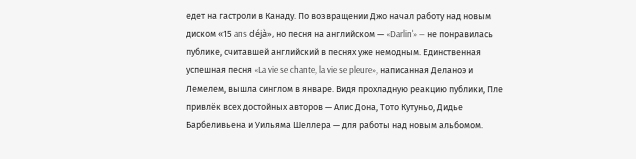едет на гастроли в Канаду. По возвращении Джо начал работу над новым диском «15 ans déjà», но песня на английском — «Darlin'» — не понравилась публике, считавшей английский в песнях уже немодным. Единственная успешная песня «La vie se chante, la vie se pleure», написанная Деланоэ и Лемелем, вышла синглом в январе. Видя прохладную реакцию публики, Пле привлёк всех достойных авторов — Алис Дона, Тото Кутуньо, Дидье Барбеливьена и Уильяма Шеллера — для работы над новым альбомом.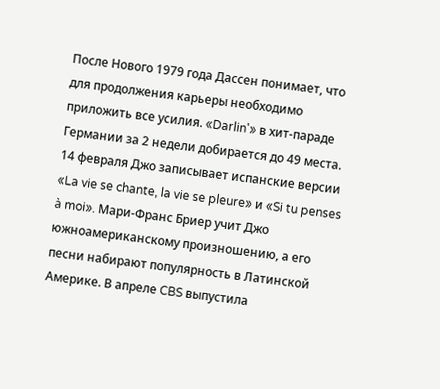После Нового 1979 года Дассен понимает, что для продолжения карьеры необходимо приложить все усилия. «Darlin'» в хит-параде Германии за 2 недели добирается до 49 места. 14 февраля Джо записывает испанские версии «La vie se chante, la vie se pleure» и «Si tu penses à moi». Мари-Франс Бриер учит Джо южноамериканскому произношению, а его песни набирают популярность в Латинской Америке. В апреле CBS выпустила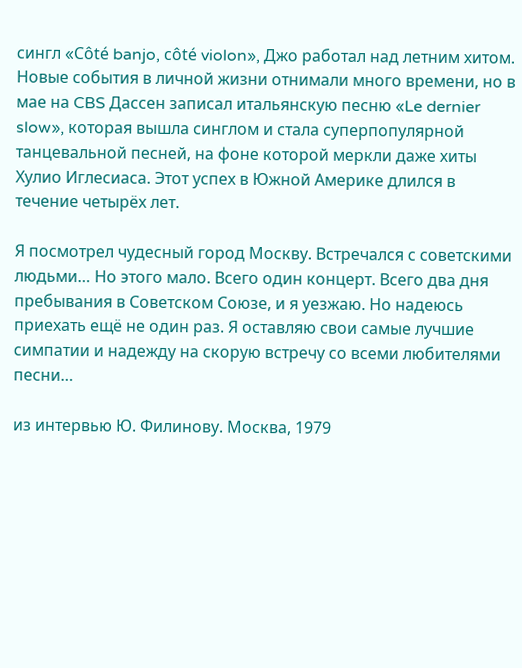сингл «Côté banjo, côté violon», Джо работал над летним хитом. Новые события в личной жизни отнимали много времени, но в мае на CBS Дассен записал итальянскую песню «Le dernier slow», которая вышла синглом и стала суперпопулярной танцевальной песней, на фоне которой меркли даже хиты Хулио Иглесиаса. Этот успех в Южной Америке длился в течение четырёх лет.

Я посмотрел чудесный город Москву. Встречался с советскими людьми… Но этого мало. Всего один концерт. Всего два дня пребывания в Советском Союзе, и я уезжаю. Но надеюсь приехать ещё не один раз. Я оставляю свои самые лучшие симпатии и надежду на скорую встречу со всеми любителями песни…

из интервью Ю. Филинову. Москва, 1979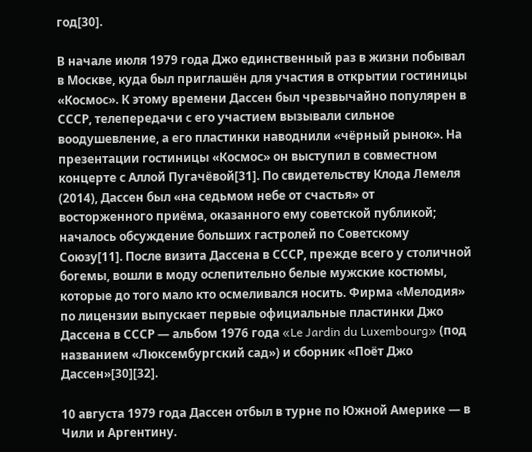год[30].

В начале июля 1979 года Джо единственный раз в жизни побывал в Москве, куда был приглашён для участия в открытии гостиницы «Космос». К этому времени Дассен был чрезвычайно популярен в СССР, телепередачи с его участием вызывали сильное воодушевление, а его пластинки наводнили «чёрный рынок». На презентации гостиницы «Космос» он выступил в совместном концерте с Аллой Пугачёвой[31]. По свидетельству Клода Лемеля (2014), Дассен был «на седьмом небе от счастья» от восторженного приёма, оказанного ему советской публикой; началось обсуждение больших гастролей по Советскому Союзу[11]. После визита Дассена в СССР, прежде всего у столичной богемы, вошли в моду ослепительно белые мужские костюмы, которые до того мало кто осмеливался носить. Фирма «Мелодия» по лицензии выпускает первые официальные пластинки Джо Дассена в СССР — альбом 1976 года «Le Jardin du Luxembourg» (под названием «Люксембургский сад») и сборник «Поёт Джо Дассен»[30][32].

10 августа 1979 года Дассен отбыл в турне по Южной Америке — в Чили и Аргентину.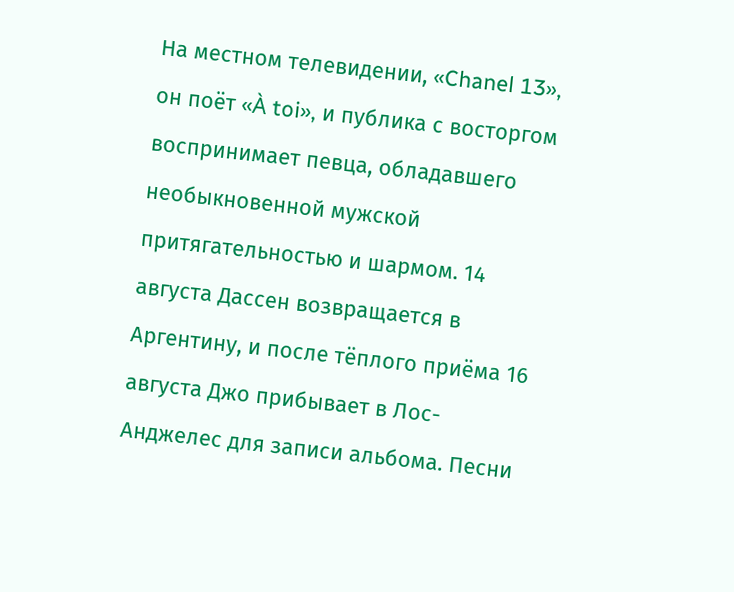На местном телевидении, «Chanel 13», он поёт «À toi», и публика с восторгом воспринимает певца, обладавшего необыкновенной мужской притягательностью и шармом. 14 августа Дассен возвращается в Аргентину, и после тёплого приёма 16 августа Джо прибывает в Лос-Анджелес для записи альбома. Песни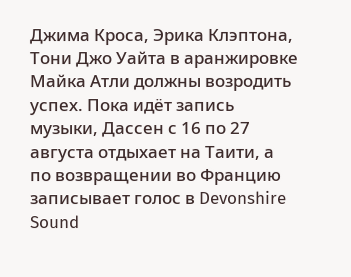Джима Кроса, Эрика Клэптона, Тони Джо Уайта в аранжировке Майка Атли должны возродить успех. Пока идёт запись музыки, Дассен с 16 по 27 августа отдыхает на Таити, а по возвращении во Францию записывает голос в Devonshire Sound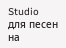Studio для песен на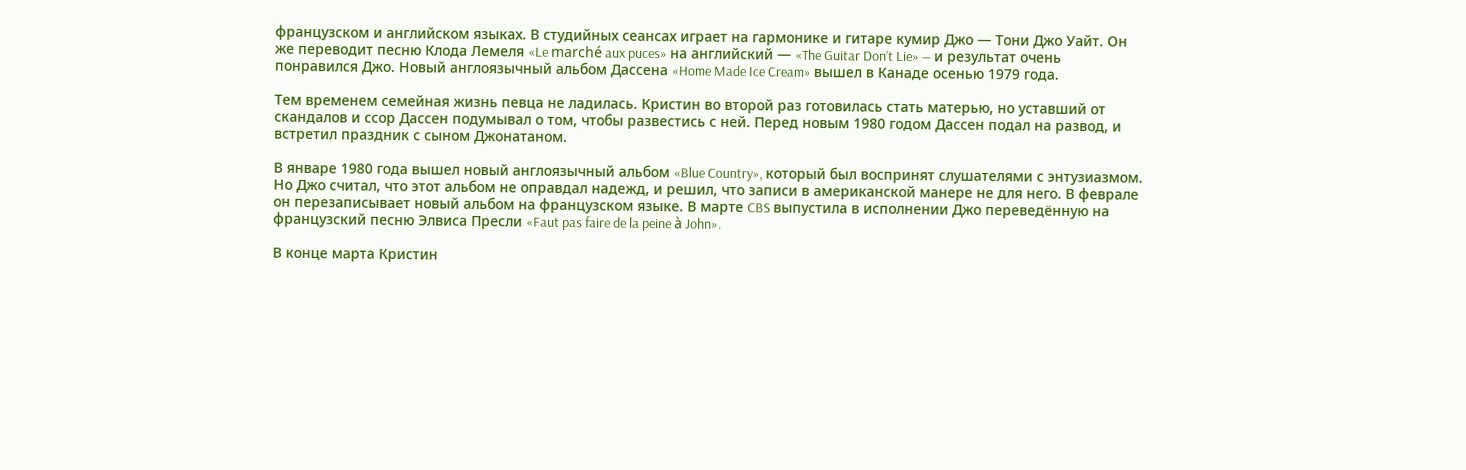французском и английском языках. В студийных сеансах играет на гармонике и гитаре кумир Джо — Тони Джо Уайт. Он же переводит песню Клода Лемеля «Le marché aux puces» на английский — «The Guitar Don’t Lie» — и результат очень понравился Джо. Новый англоязычный альбом Дассена «Home Made Ice Cream» вышел в Канаде осенью 1979 года.

Тем временем семейная жизнь певца не ладилась. Кристин во второй раз готовилась стать матерью, но уставший от скандалов и ссор Дассен подумывал о том, чтобы развестись с ней. Перед новым 1980 годом Дассен подал на развод, и встретил праздник с сыном Джонатаном.

В январе 1980 года вышел новый англоязычный альбом «Blue Country», который был воспринят слушателями с энтузиазмом. Но Джо считал, что этот альбом не оправдал надежд, и решил, что записи в американской манере не для него. В феврале он перезаписывает новый альбом на французском языке. В марте CBS выпустила в исполнении Джо переведённую на французский песню Элвиса Пресли «Faut pas faire de la peine à John».

В конце марта Кристин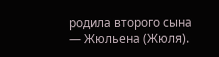родила второго сына — Жюльена (Жюля).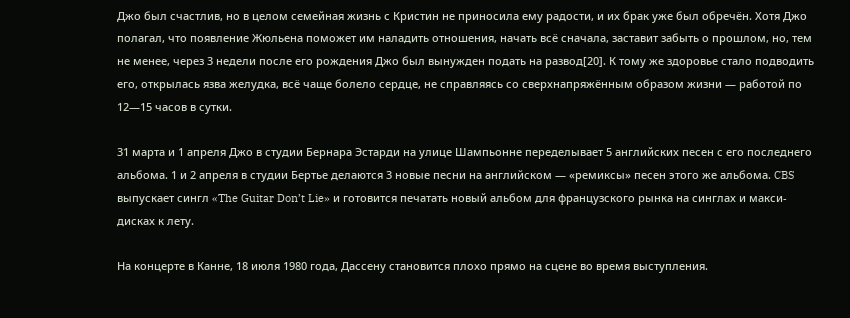Джо был счастлив, но в целом семейная жизнь с Кристин не приносила ему радости, и их брак уже был обречён. Хотя Джо полагал, что появление Жюльена поможет им наладить отношения, начать всё сначала, заставит забыть о прошлом, но, тем не менее, через 3 недели после его рождения Джо был вынужден подать на развод[20]. К тому же здоровье стало подводить его, открылась язва желудка, всё чаще болело сердце, не справляясь со сверхнапряжённым образом жизни — работой по 12—15 часов в сутки.

31 марта и 1 апреля Джо в студии Бернара Эстарди на улице Шампьонне переделывает 5 английских песен с его последнего альбома. 1 и 2 апреля в студии Бертье делаются 3 новые песни на английском — «ремиксы» песен этого же альбома. CBS выпускает сингл «The Guitar Don’t Lie» и готовится печатать новый альбом для французского рынка на синглах и макси-дисках к лету.

На концерте в Канне, 18 июля 1980 года, Дассену становится плохо прямо на сцене во время выступления.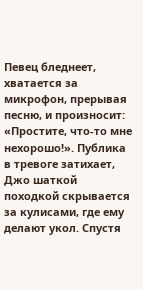Певец бледнеет, хватается за микрофон, прерывая песню, и произносит: «Простите, что-то мне нехорошо!». Публика в тревоге затихает, Джо шаткой походкой скрывается за кулисами, где ему делают укол. Спустя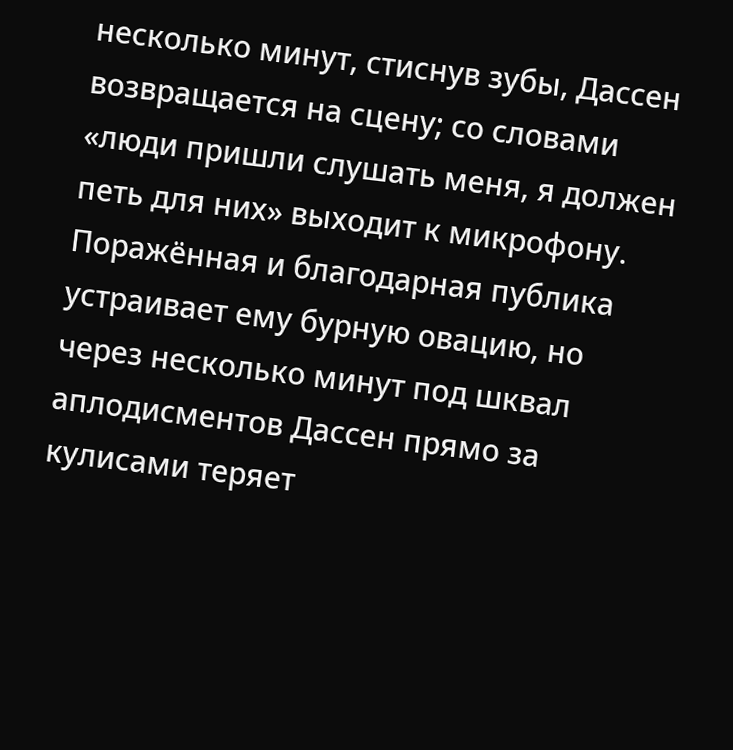несколько минут, стиснув зубы, Дассен возвращается на сцену; со словами «люди пришли слушать меня, я должен петь для них» выходит к микрофону. Поражённая и благодарная публика устраивает ему бурную овацию, но через несколько минут под шквал аплодисментов Дассен прямо за кулисами теряет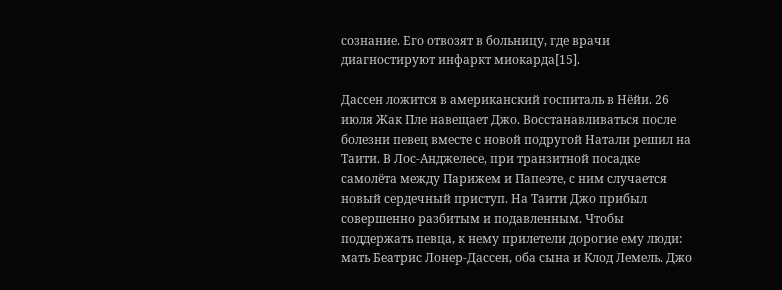сознание. Его отвозят в больницу, где врачи диагностируют инфаркт миокарда[15].

Дассен ложится в американский госпиталь в Нёйи. 26 июля Жак Пле навещает Джо. Восстанавливаться после болезни певец вместе с новой подругой Натали решил на Таити. В Лос-Анджелесе, при транзитной посадке самолёта между Парижем и Папеэте, с ним случается новый сердечный приступ. На Таити Джо прибыл совершенно разбитым и подавленным. Чтобы поддержать певца, к нему прилетели дорогие ему люди: мать Беатрис Лонер-Дассен, оба сына и Клод Лемель. Джо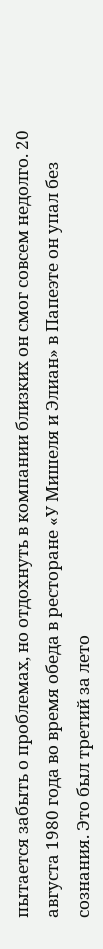пытается забыть о проблемах, но отдохнуть в компании близких он смог совсем недолго. 20 августа 1980 года во время обеда в ресторане «У Мишеля и Элиан» в Папеэте он упал без сознания. Это был третий за лето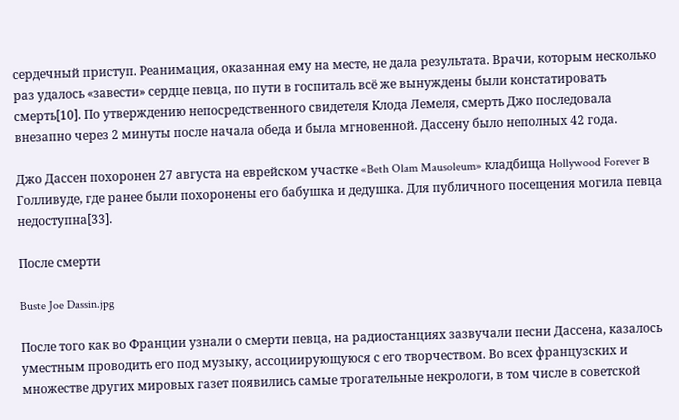сердечный приступ. Реанимация, оказанная ему на месте, не дала результата. Врачи, которым несколько раз удалось «завести» сердце певца, по пути в госпиталь всё же вынуждены были констатировать смерть[10]. По утверждению непосредственного свидетеля Клода Лемеля, смерть Джо последовала внезапно через 2 минуты после начала обеда и была мгновенной. Дассену было неполных 42 года.

Джо Дассен похоронен 27 августа на еврейском участке «Beth Olam Mausoleum» кладбища Hollywood Forever в Голливуде, где ранее были похоронены его бабушка и дедушка. Для публичного посещения могила певца недоступна[33].

После смерти

Buste Joe Dassin.jpg

После того как во Франции узнали о смерти певца, на радиостанциях зазвучали песни Дассена, казалось уместным проводить его под музыку, ассоциирующуюся с его творчеством. Во всех французских и множестве других мировых газет появились самые трогательные некрологи, в том числе в советской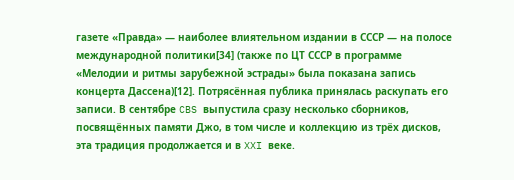газете «Правда» — наиболее влиятельном издании в СССР — на полосе международной политики[34] (также по ЦТ СССР в программе «Мелодии и ритмы зарубежной эстрады» была показана запись концерта Дассена)[12]. Потрясённая публика принялась раскупать его записи. В сентябре CBS выпустила сразу несколько сборников, посвящённых памяти Джо, в том числе и коллекцию из трёх дисков, эта традиция продолжается и в XXI веке.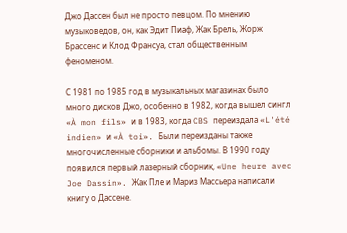Джо Дассен был не просто певцом. По мнению музыковедов, он, как Эдит Пиаф, Жак Брель, Жорж Брассенс и Клод Франсуа, стал общественным феноменом.

С 1981 по 1985 год в музыкальных магазинах было много дисков Джо, особенно в 1982, когда вышел сингл «À mon fils» и в 1983, когда CBS переиздала «L'été indien» и «À toi». Были переизданы также многочисленные сборники и альбомы. В 1990 году появился первый лазерный сборник, «Une heure avec Joe Dassin». Жак Пле и Мариз Массьера написали книгу о Дассене.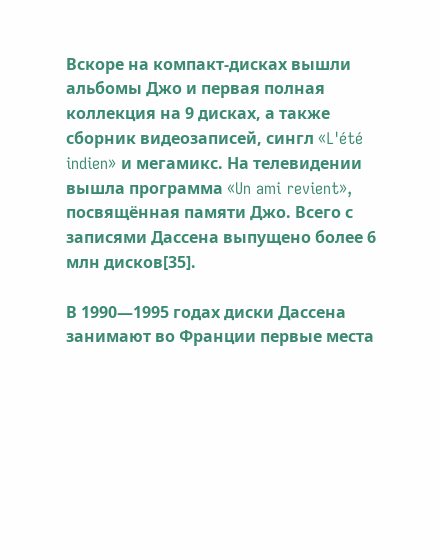Вскоре на компакт-дисках вышли альбомы Джо и первая полная коллекция на 9 дисках, а также сборник видеозаписей, сингл «L'été indien» и мегамикс. На телевидении вышла программа «Un ami revient», посвящённая памяти Джо. Всего с записями Дассена выпущено более 6 млн дисков[35].

В 1990—1995 годах диски Дассена занимают во Франции первые места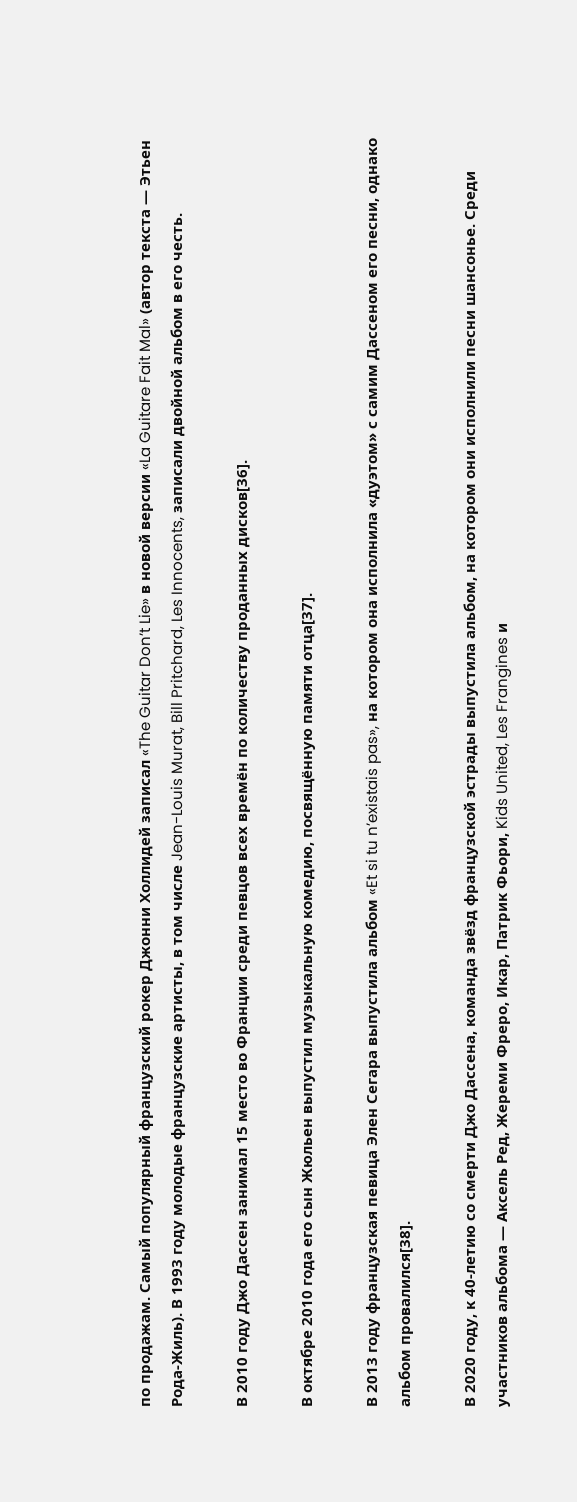по продажам. Самый популярный французский рокер Джонни Холлидей записал «The Guitar Don’t Lie» в новой версии «La Guitare Fait Mal» (автор текста — Этьен Рода-Жиль). В 1993 году молодые французские артисты, в том числе Jean-Louis Murat, Bill Pritchard, Les Innocents, записали двойной альбом в его честь.

В 2010 году Джо Дассен занимал 15 место во Франции среди певцов всех времён по количеству проданных дисков[36].

В октябре 2010 года его сын Жюльен выпустил музыкальную комедию, посвящённую памяти отца[37].

В 2013 году французская певица Элен Сегара выпустила альбом «Et si tu n’existais pas», на котором она исполнила «дуэтом» с самим Дассеном его песни, однако альбом провалился[38].

В 2020 году, к 40-летию со смерти Джо Дассена, команда звёзд французской эстрады выпустила альбом, на котором они исполнили песни шансонье. Среди участников альбома — Аксель Ред, Жереми Фреро, Икар, Патрик Фьори, Kids United, Les Frangines и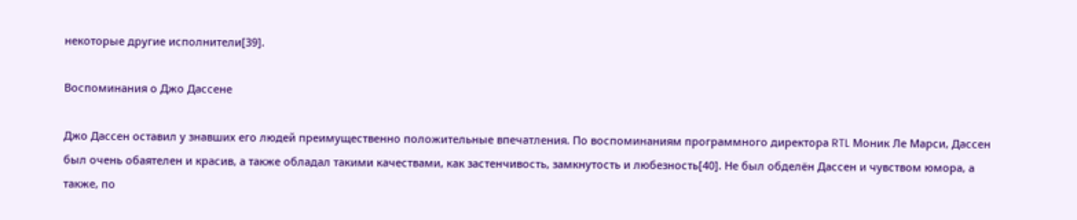некоторые другие исполнители[39].

Воспоминания о Джо Дассене

Джо Дассен оставил у знавших его людей преимущественно положительные впечатления. По воспоминаниям программного директора RTL Моник Ле Марси, Дассен был очень обаятелен и красив, а также обладал такими качествами, как застенчивость, замкнутость и любезность[40]. Не был обделён Дассен и чувством юмора, а также, по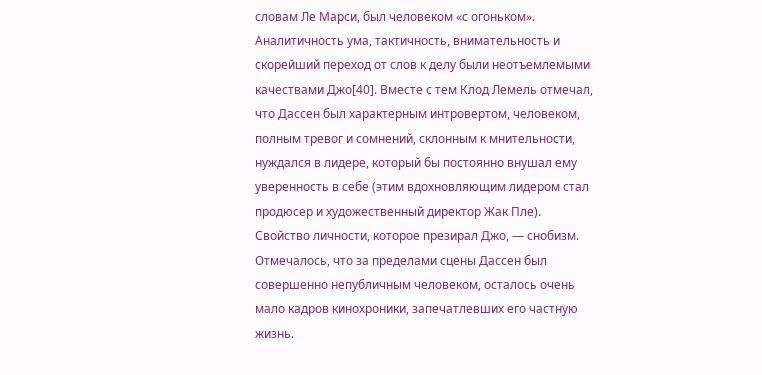словам Ле Марси, был человеком «с огоньком». Аналитичность ума, тактичность, внимательность и скорейший переход от слов к делу были неотъемлемыми качествами Джо[40]. Вместе с тем Клод Лемель отмечал, что Дассен был характерным интровертом, человеком, полным тревог и сомнений, склонным к мнительности, нуждался в лидере, который бы постоянно внушал ему уверенность в себе (этим вдохновляющим лидером стал продюсер и художественный директор Жак Пле). Свойство личности, которое презирал Джо, — снобизм. Отмечалось, что за пределами сцены Дассен был совершенно непубличным человеком, осталось очень мало кадров кинохроники, запечатлевших его частную жизнь.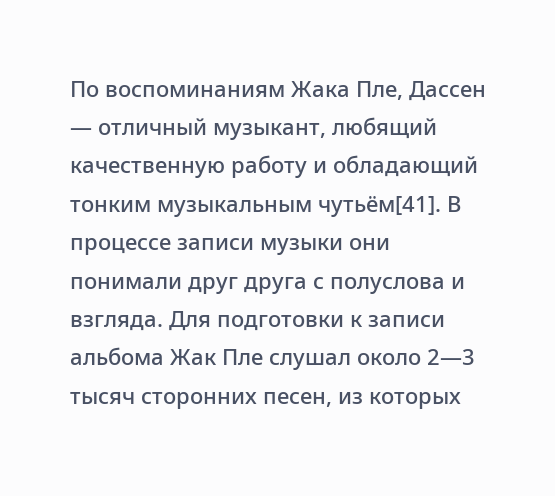По воспоминаниям Жака Пле, Дассен — отличный музыкант, любящий качественную работу и обладающий тонким музыкальным чутьём[41]. В процессе записи музыки они понимали друг друга с полуслова и взгляда. Для подготовки к записи альбома Жак Пле слушал около 2—3 тысяч сторонних песен, из которых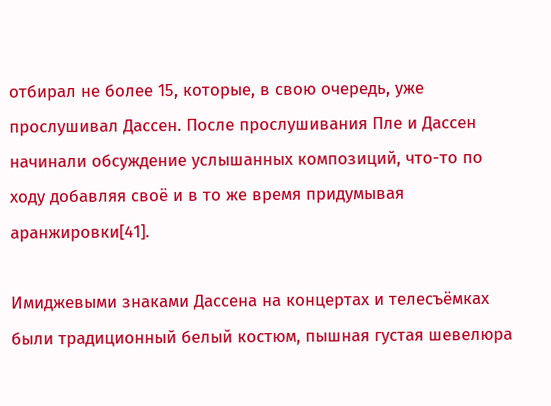отбирал не более 15, которые, в свою очередь, уже прослушивал Дассен. После прослушивания Пле и Дассен начинали обсуждение услышанных композиций, что-то по ходу добавляя своё и в то же время придумывая аранжировки[41].

Имиджевыми знаками Дассена на концертах и телесъёмках были традиционный белый костюм, пышная густая шевелюра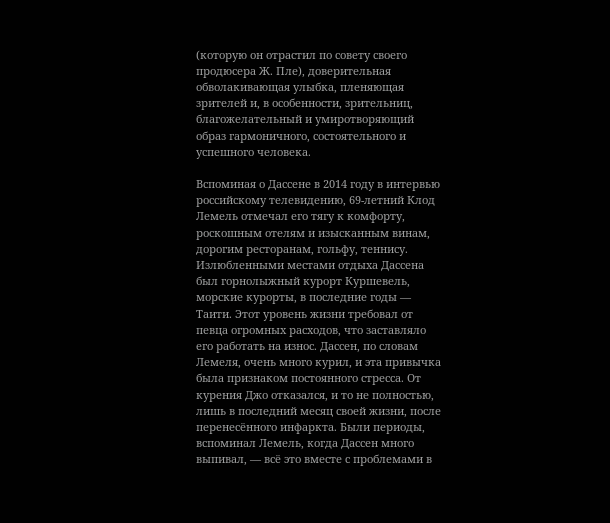(которую он отрастил по совету своего продюсера Ж. Пле), доверительная обволакивающая улыбка, пленяющая зрителей и, в особенности, зрительниц, благожелательный и умиротворяющий образ гармоничного, состоятельного и успешного человека.

Вспоминая о Дассене в 2014 году в интервью российскому телевидению, 69-летний Клод Лемель отмечал его тягу к комфорту, роскошным отелям и изысканным винам, дорогим ресторанам, гольфу, теннису. Излюбленными местами отдыха Дассена был горнолыжный курорт Куршевель, морские курорты, в последние годы — Таити. Этот уровень жизни требовал от певца огромных расходов, что заставляло его работать на износ. Дассен, по словам Лемеля, очень много курил, и эта привычка была признаком постоянного стресса. От курения Джо отказался, и то не полностью, лишь в последний месяц своей жизни, после перенесённого инфаркта. Были периоды, вспоминал Лемель, когда Дассен много выпивал, — всё это вместе с проблемами в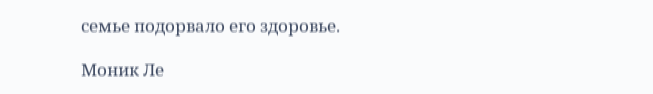семье подорвало его здоровье.

Моник Ле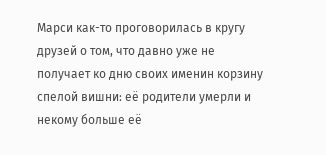Марси как-то проговорилась в кругу друзей о том, что давно уже не получает ко дню своих именин корзину спелой вишни: её родители умерли и некому больше её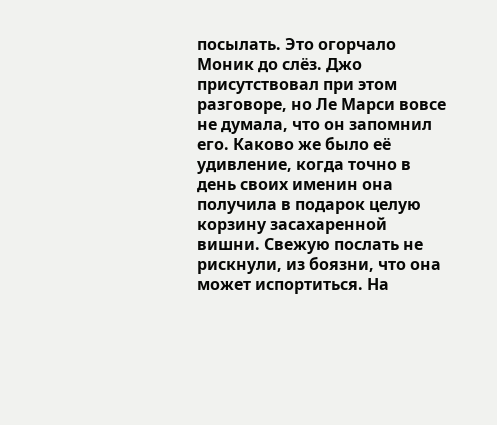посылать. Это огорчало Моник до слёз. Джо присутствовал при этом разговоре, но Ле Марси вовсе не думала, что он запомнил его. Каково же было её удивление, когда точно в день своих именин она получила в подарок целую корзину засахаренной вишни. Свежую послать не рискнули, из боязни, что она может испортиться. На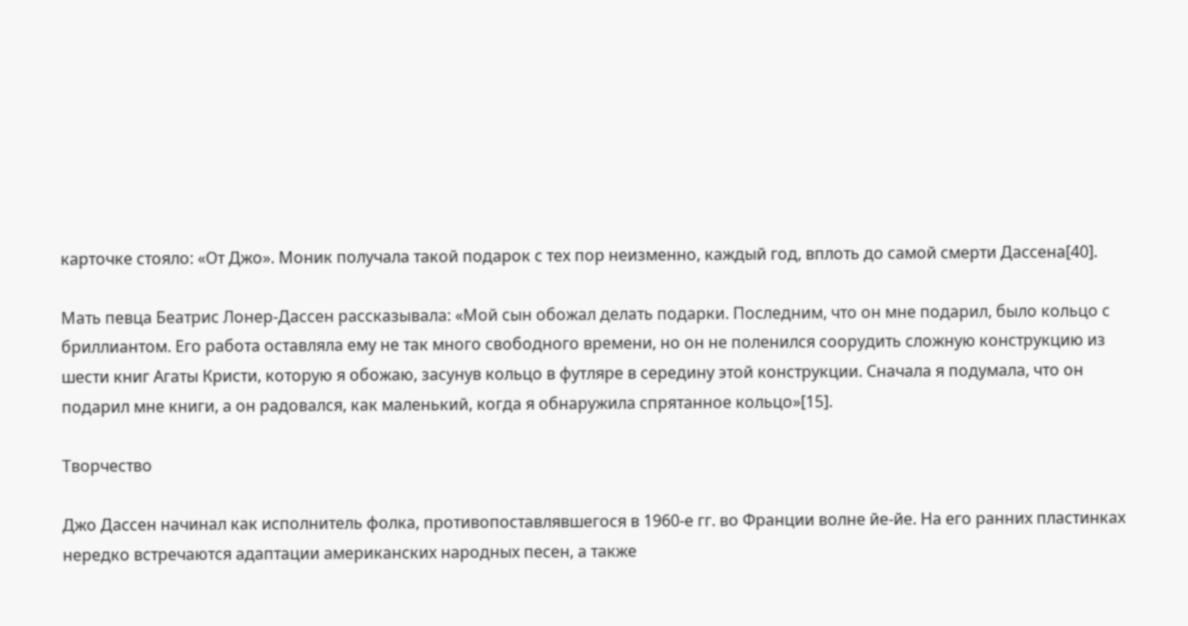карточке стояло: «От Джо». Моник получала такой подарок с тех пор неизменно, каждый год, вплоть до самой смерти Дассена[40].

Мать певца Беатрис Лонер-Дассен рассказывала: «Мой сын обожал делать подарки. Последним, что он мне подарил, было кольцо с бриллиантом. Его работа оставляла ему не так много свободного времени, но он не поленился соорудить сложную конструкцию из шести книг Агаты Кристи, которую я обожаю, засунув кольцо в футляре в середину этой конструкции. Сначала я подумала, что он подарил мне книги, а он радовался, как маленький, когда я обнаружила спрятанное кольцо»[15].

Творчество

Джо Дассен начинал как исполнитель фолка, противопоставлявшегося в 1960-е гг. во Франции волне йе-йе. На его ранних пластинках нередко встречаются адаптации американских народных песен, а также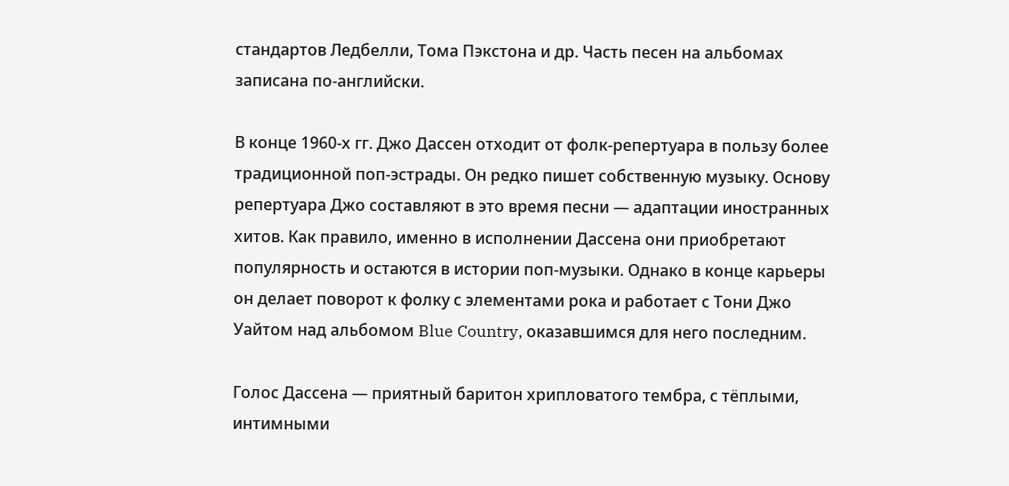стандартов Ледбелли, Тома Пэкстона и др. Часть песен на альбомах записана по-английски.

В конце 1960-х гг. Джо Дассен отходит от фолк-репертуара в пользу более традиционной поп-эстрады. Он редко пишет собственную музыку. Основу репертуара Джо составляют в это время песни — адаптации иностранных хитов. Как правило, именно в исполнении Дассена они приобретают популярность и остаются в истории поп-музыки. Однако в конце карьеры он делает поворот к фолку с элементами рока и работает с Тони Джо Уайтом над альбомом Blue Country, оказавшимся для него последним.

Голос Дассена — приятный баритон хрипловатого тембра, с тёплыми, интимными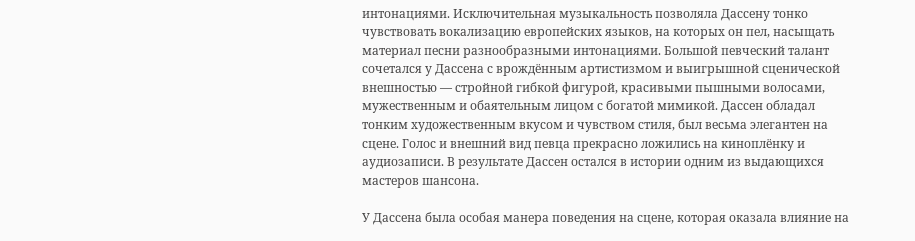интонациями. Исключительная музыкальность позволяла Дассену тонко чувствовать вокализацию европейских языков, на которых он пел, насыщать материал песни разнообразными интонациями. Большой певческий талант сочетался у Дассена с врождённым артистизмом и выигрышной сценической внешностью — стройной гибкой фигурой, красивыми пышными волосами, мужественным и обаятельным лицом с богатой мимикой. Дассен обладал тонким художественным вкусом и чувством стиля, был весьма элегантен на сцене. Голос и внешний вид певца прекрасно ложились на киноплёнку и аудиозаписи. В результате Дассен остался в истории одним из выдающихся мастеров шансона.

У Дассена была особая манера поведения на сцене, которая оказала влияние на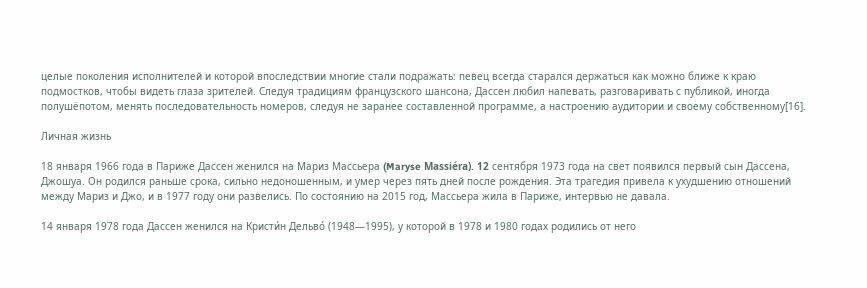целые поколения исполнителей и которой впоследствии многие стали подражать: певец всегда старался держаться как можно ближе к краю подмостков, чтобы видеть глаза зрителей. Следуя традициям французского шансона, Дассен любил напевать, разговаривать с публикой, иногда полушёпотом, менять последовательность номеров, следуя не заранее составленной программе, а настроению аудитории и своему собственному[16].

Личная жизнь

18 января 1966 года в Париже Дассен женился на Мариз Массьера (Maryse Massiéra). 12 сентября 1973 года на свет появился первый сын Дассена, Джошуа. Он родился раньше срока, сильно недоношенным, и умер через пять дней после рождения. Эта трагедия привела к ухудшению отношений между Мариз и Джо, и в 1977 году они развелись. По состоянию на 2015 год, Массьера жила в Париже, интервью не давала.

14 января 1978 года Дассен женился на Кристи́н Дельво́ (1948—1995), у которой в 1978 и 1980 годах родились от него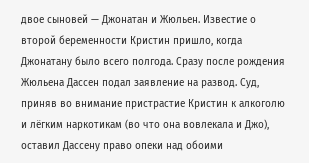двое сыновей — Джонатан и Жюльен. Известие о второй беременности Кристин пришло, когда Джонатану было всего полгода. Сразу после рождения Жюльена Дассен подал заявление на развод. Суд, приняв во внимание пристрастие Кристин к алкоголю и лёгким наркотикам (во что она вовлекала и Джо), оставил Дассену право опеки над обоими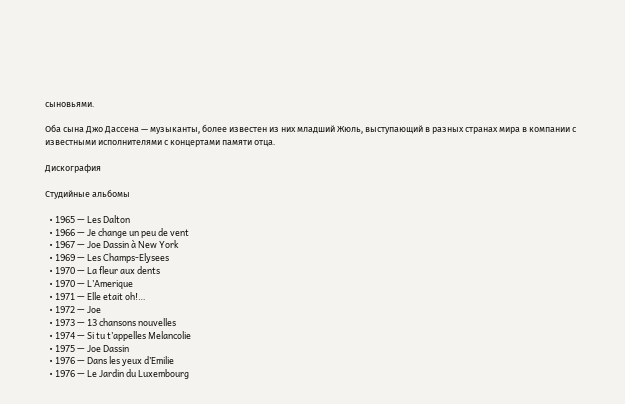сыновьями.

Оба сына Джо Дассена — музыканты, более известен из них младший Жюль, выступающий в разных странах мира в компании с известными исполнителями с концертами памяти отца.

Дискография

Студийные альбомы

  • 1965 — Les Dalton
  • 1966 — Je change un peu de vent
  • 1967 — Joe Dassin à New York
  • 1969 — Les Champs-Elysees
  • 1970 — La fleur aux dents
  • 1970 — L’Amerique
  • 1971 — Elle etait oh!…
  • 1972 — Joe
  • 1973 — 13 chansons nouvelles
  • 1974 — Si tu t’appelles Melancolie
  • 1975 — Joe Dassin
  • 1976 — Dans les yeux d’Emilie
  • 1976 — Le Jardin du Luxembourg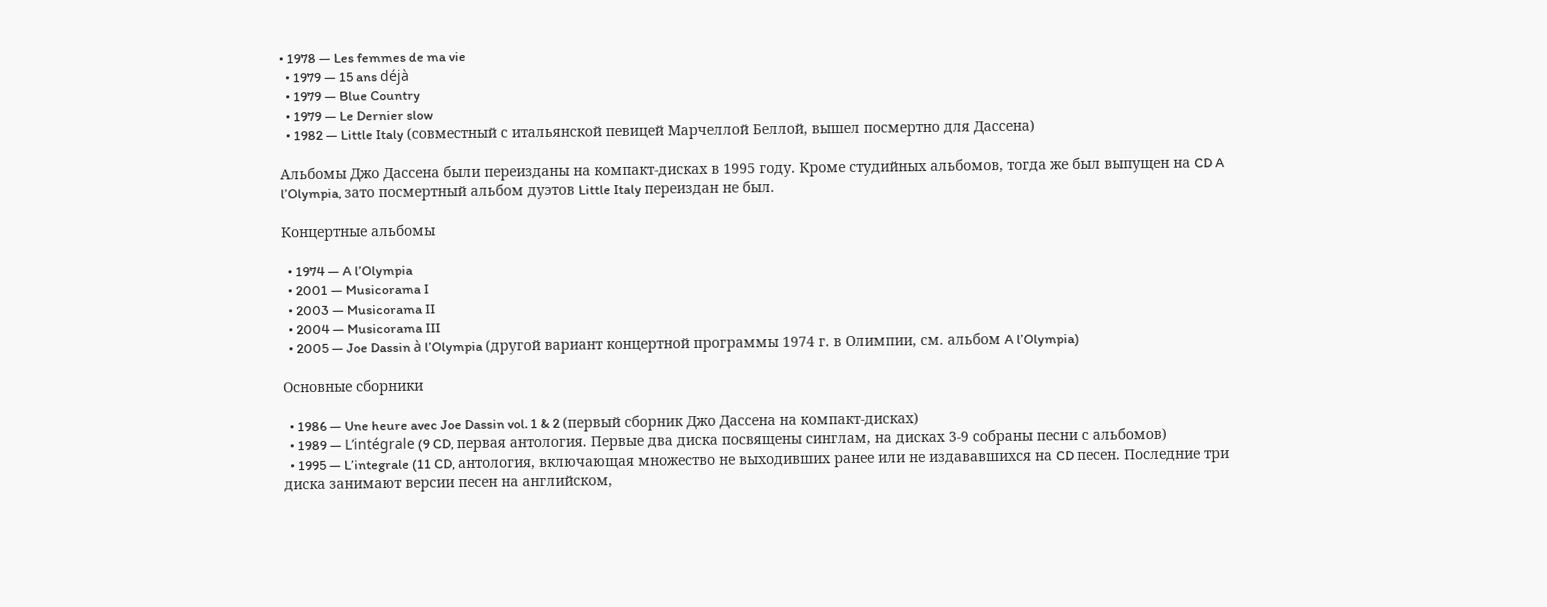• 1978 — Les femmes de ma vie
  • 1979 — 15 ans déjà
  • 1979 — Blue Country
  • 1979 — Le Dernier slow
  • 1982 — Little Italy (совместный с итальянской певицей Марчеллой Беллой, вышел посмертно для Дассена)

Альбомы Джо Дассена были переизданы на компакт-дисках в 1995 году. Кроме студийных альбомов, тогда же был выпущен на CD A l’Olympia, зато посмертный альбом дуэтов Little Italy переиздан не был.

Концертные альбомы

  • 1974 — A l’Olympia
  • 2001 — Musicorama I
  • 2003 — Musicorama II
  • 2004 — Musicorama III
  • 2005 — Joe Dassin à l’Olympia (другой вариант концертной программы 1974 г. в Олимпии, см. альбом A l’Olympia)

Основные сборники

  • 1986 — Une heure avec Joe Dassin vol. 1 & 2 (первый сборник Джо Дассена на компакт-дисках)
  • 1989 — L’intégrale (9 CD, первая антология. Первые два диска посвящены синглам, на дисках 3-9 собраны песни с альбомов)
  • 1995 — L’integrale (11 CD, антология, включающая множество не выходивших ранее или не издававшихся на CD песен. Последние три диска занимают версии песен на английском,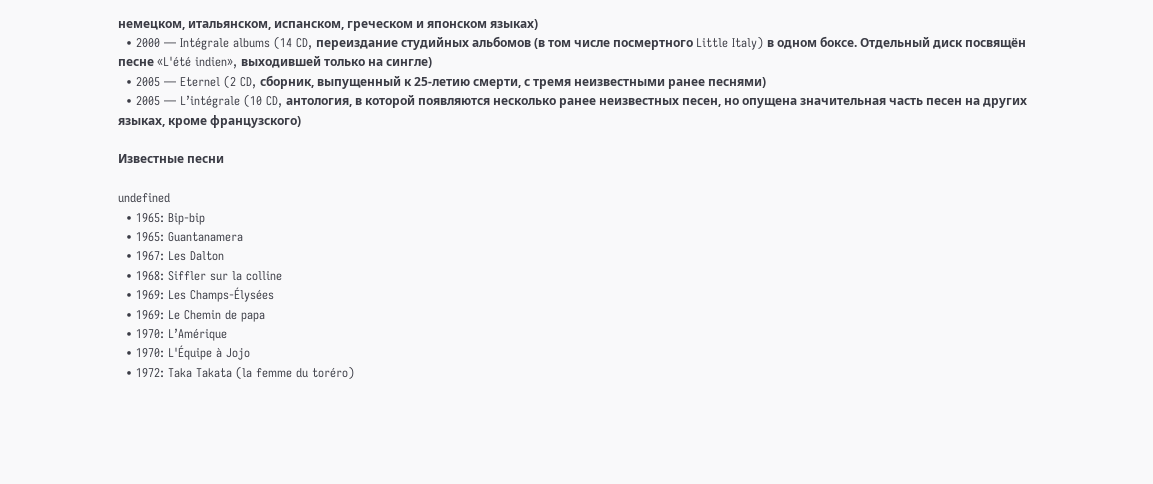немецком, итальянском, испанском, греческом и японском языках)
  • 2000 — Intégrale albums (14 CD, переиздание студийных альбомов (в том числе посмертного Little Italy) в одном боксе. Отдельный диск посвящён песне «L'été indien», выходившей только на сингле)
  • 2005 — Eternel (2 CD, сборник, выпущенный к 25-летию смерти, с тремя неизвестными ранее песнями)
  • 2005 — L’intégrale (10 CD, антология, в которой появляются несколько ранее неизвестных песен, но опущена значительная часть песен на других языках, кроме французского)

Известные песни

undefined
  • 1965: Bip-bip
  • 1965: Guantanamera
  • 1967: Les Dalton
  • 1968: Siffler sur la colline
  • 1969: Les Champs-Élysées
  • 1969: Le Chemin de papa
  • 1970: L’Amérique
  • 1970: L'Équipe à Jojo
  • 1972: Taka Takata (la femme du toréro)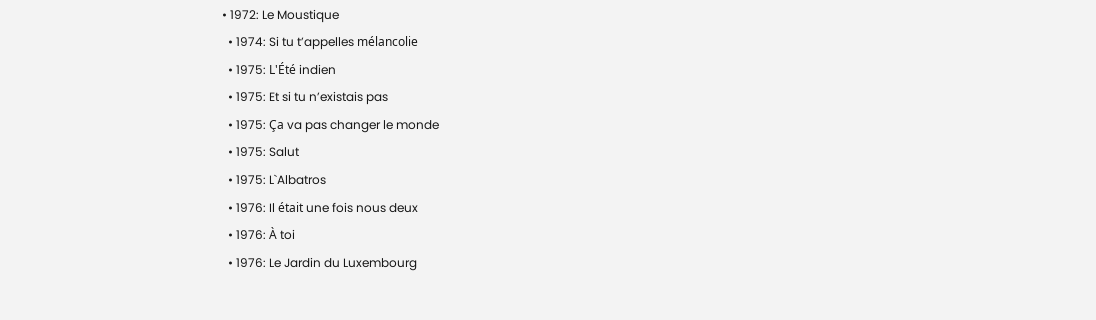• 1972: Le Moustique
  • 1974: Si tu t’appelles mélancolie
  • 1975: L'Été indien
  • 1975: Et si tu n’existais pas
  • 1975: Ça va pas changer le monde
  • 1975: Salut
  • 1975: L`Albatros
  • 1976: Il était une fois nous deux
  • 1976: À toi
  • 1976: Le Jardin du Luxembourg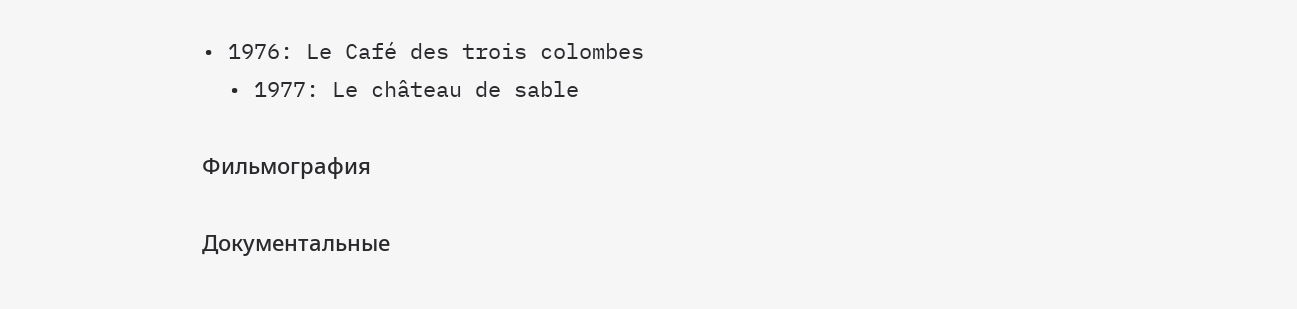• 1976: Le Café des trois colombes
  • 1977: Le château de sable

Фильмография

Документальные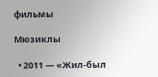фильмы

Мюзиклы

  • 2011 — «Жил-был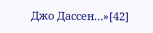Джо Дассен…»[42]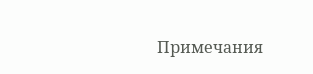Примечания